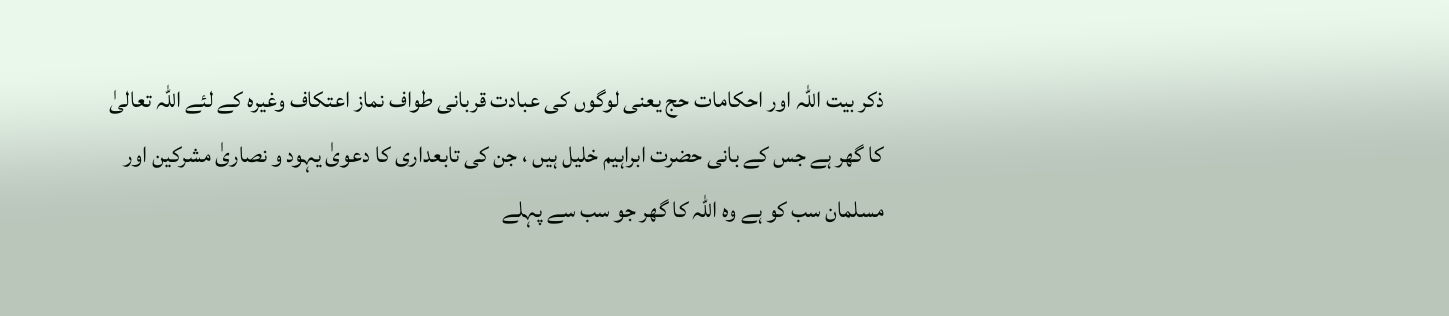ذکر بیت اللہ اور احکامات حج یعنی لوگوں کی عبادت قربانی طواف نماز اعتکاف وغیرہ کے لئے اللہ تعالیٰ کا گھر ہے جس کے بانی حضرت ابراہیم خلیل ہیں ، جن کی تابعداری کا دعویٰ یہود و نصاریٰ مشرکین اور مسلمان سب کو ہے وہ اللہ کا گھر جو سب سے پہلے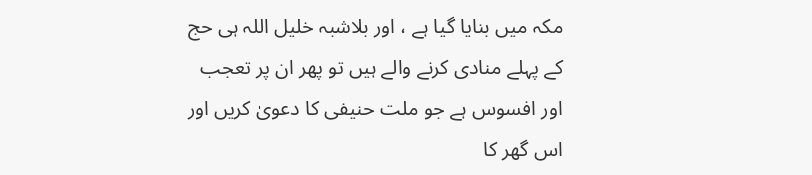مکہ میں بنایا گیا ہے ، اور بلاشبہ خلیل اللہ ہی حج کے پہلے منادی کرنے والے ہیں تو پھر ان پر تعجب اور افسوس ہے جو ملت حنیفی کا دعویٰ کریں اور اس گھر کا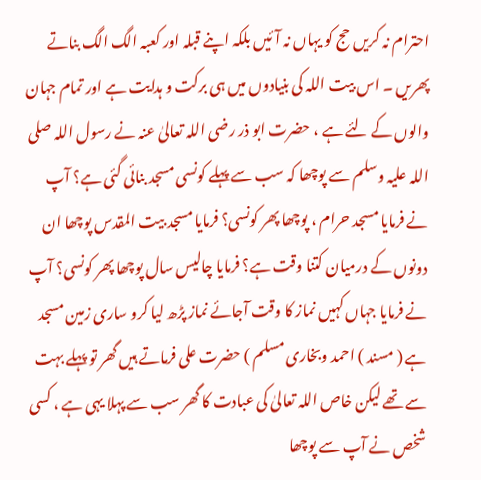احترام نہ کریں حج کو یہاں نہ آئیں بلکہ اپنے قبلہ اور کعبہ الگ الگ بناتے پھریں ۔ اس بیت اللہ کی بنیادوں میں ہی برکت و ہدایت ہے اور تمام جہان والوں کے لئے ہے ، حضرت ابو ذر رضی اللہ تعالیٰ عنہ نے رسول اللہ صلی اللہ علیہ وسلم سے پوچھا کہ سب سے پہلے کونسی مسجد بنائی گئی ہے؟ آپ نے فرمایا مسجد حرام ، پوچھا پھر کونسی؟ فرمایا مسجد بیت المقدس پوچھا ان دونوں کے درمیان کتنا وقت ہے؟ فرمایا چالیس سال پوچھا پھر کونسی؟ آپ نے فرمایا جہاں کہیں نماز کا وقت آجائے نماز پڑھ لیا کرو ساری زمین مسجد ہے ( مسند ) احمد وبخاری مسلم ) حضرت علی فرماتے ہیں گھر تو پہلے بہت سے تھے لیکن خاص اللہ تعالیٰ کی عبادت کا گھر سب سے پہلا یہی ہے ، کسی شخص نے آپ سے پوچھا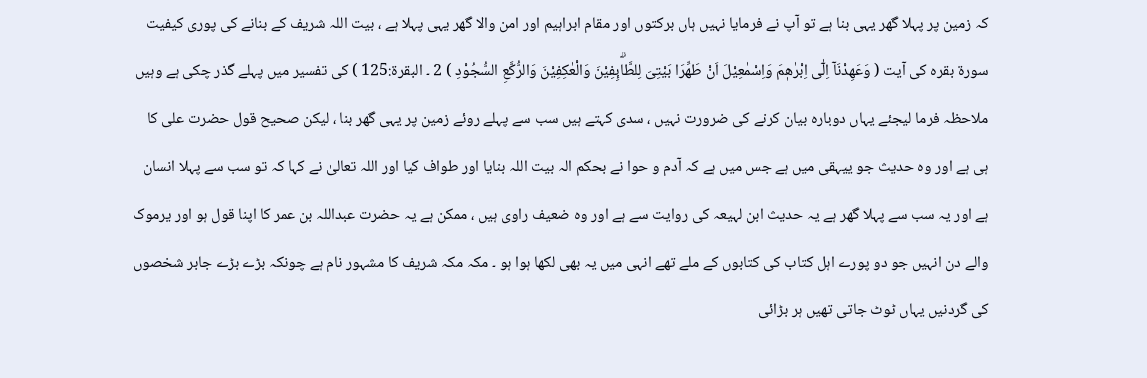کہ زمین پر پہلا گھر یہی بنا ہے تو آپ نے فرمایا نہیں ہاں برکتوں اور مقام ابراہیم اور امن والا گھر یہی پہلا ہے ، بیت اللہ شریف کے بنانے کی پوری کیفیت سورۃ بقرہ کی آیت ( وَعَهِدْنَآ اِلٰٓى اِبْرٰهٖمَ وَاِسْمٰعِيْلَ اَنْ طَهِّرَا بَيْتِىَ لِلطَّاۗىِٕفِيْنَ وَالْعٰكِفِيْنَ وَالرُّكَّعِ السُّجُوْدِ ) 2 ۔ البقرۃ:125 ) کی تفسیر میں پہلے گذر چکی ہے وہیں ملاحظہ فرما لیجئے یہاں دوبارہ بیان کرنے کی ضرورت نہیں ، سدی کہتے ہیں سب سے پہلے روئے زمین پر یہی گھر بنا ، لیکن صحیح قول حضرت علی کا ہی ہے اور وہ حدیث جو ییہقی میں ہے جس میں ہے کہ آدم و حوا نے بحکم الہ بیت اللہ بنایا اور طواف کیا اور اللہ تعالیٰ نے کہا کہ تو سب سے پہلا انسان ہے اور یہ سب سے پہلا گھر ہے یہ حدیث ابن لہیعہ کی روایت سے ہے اور وہ ضعیف راوی ہیں ، ممکن ہے یہ حضرت عبداللہ بن عمر کا اپنا قول ہو اور یرموک والے دن انہیں جو دو پورے اہل کتاب کی کتابوں کے ملے تھے انہی میں یہ بھی لکھا ہوا ہو ۔ مکہ مکہ شریف کا مشہور نام ہے چونکہ بڑے بڑے جابر شخصوں کی گردنیں یہاں ٹوٹ جاتی تھیں ہر بڑائی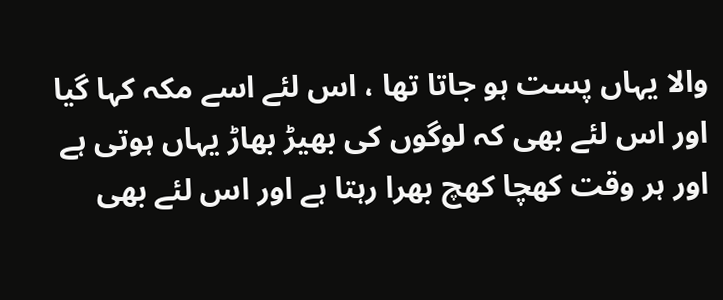والا یہاں پست ہو جاتا تھا ، اس لئے اسے مکہ کہا گیا اور اس لئے بھی کہ لوگوں کی بھیڑ بھاڑ یہاں ہوتی ہے اور ہر وقت کھچا کھچ بھرا رہتا ہے اور اس لئے بھی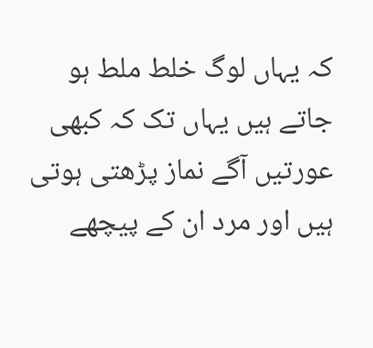کہ یہاں لوگ خلط ملط ہو جاتے ہیں یہاں تک کہ کبھی عورتیں آگے نماز پڑھتی ہوتی ہیں اور مرد ان کے پیچھے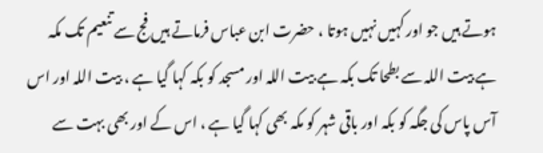ہوتے ہیں جو اور کہیں نہیں ہوتا ، حضرت ابن عباس فرماتے ہیں فج سے تنعیم تک مکہ ہے بیت اللہ سے بطحا تک بکہ ہے بیت اللہ اور مسجد کو بکہ کہا گیا ہے ، بیت اللہ اور اس آس پاس کی جگہ کو بکہ اور باقی شہر کو مکہ بھی کہا گیا ہے ، اس کے اور بھی بہت سے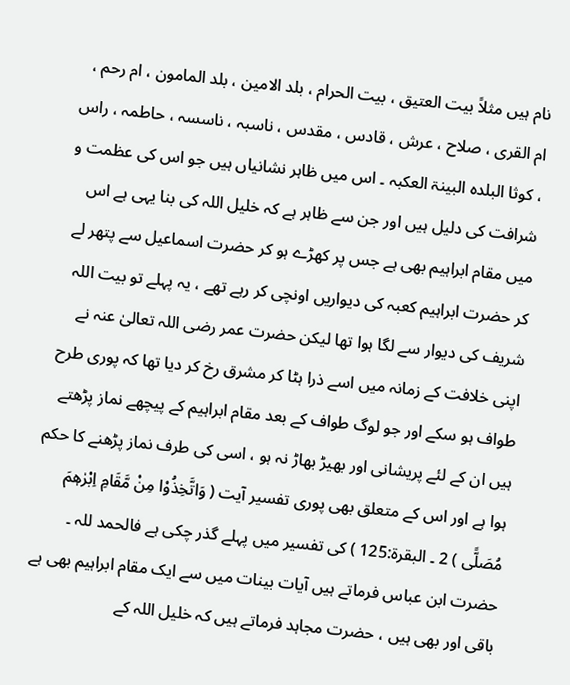نام ہیں مثلاً بیت العتیق ، بیت الحرام ، بلد الامین ، بلد المامون ، ام رحم ، ام القری ، صلاح ، عرش ، قادس ، مقدس ، ناسبہ ، ناسسہ ، حاطمہ ، راس ، کوثا البلدہ البینۃ العکبہ ۔ اس میں ظاہر نشانیاں ہیں جو اس کی عظمت و شرافت کی دلیل ہیں اور جن سے ظاہر ہے کہ خلیل اللہ کی بنا یہی ہے اس میں مقام ابراہیم بھی ہے جس پر کھڑے ہو کر حضرت اسماعیل سے پتھر لے کر حضرت ابراہیم کعبہ کی دیواریں اونچی کر رہے تھے ، یہ پہلے تو بیت اللہ شریف کی دیوار سے لگا ہوا تھا لیکن حضرت عمر رضی اللہ تعالیٰ عنہ نے اپنی خلافت کے زمانہ میں اسے ذرا ہٹا کر مشرق رخ کر دیا تھا کہ پوری طرح طواف ہو سکے اور جو لوگ طواف کے بعد مقام ابراہیم کے پیچھے نماز پڑھتے ہیں ان کے لئے پریشانی اور بھیڑ بھاڑ نہ ہو ، اسی کی طرف نماز پڑھنے کا حکم ہوا ہے اور اس کے متعلق بھی پوری تفسیر آیت ( وَاتَّخِذُوْا مِنْ مَّقَامِ اِبْرٰهٖمَ مُصَلًّى ) 2 ۔ البقرۃ:125 ) کی تفسیر میں پہلے گذر چکی ہے فالحمد للہ ۔ حضرت ابن عباس فرماتے ہیں آیات بینات میں سے ایک مقام ابراہیم بھی ہے باقی اور بھی ہیں ، حضرت مجاہد فرماتے ہیں کہ خلیل اللہ کے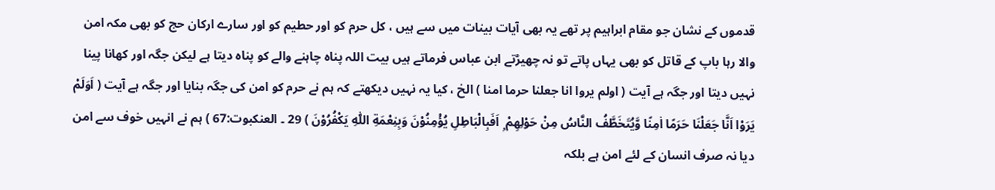قدموں کے نشان جو مقام ابراہیم پر تھے یہ بھی آیات بینات میں سے ہیں ، کل حرم کو اور حطیم کو اور سارے ارکان حج کو بھی مکہ امن والا رہا باپ کے قاتل کو بھی یہاں پاتے تو نہ چھیڑتے ابن عباس فرماتے ہیں بیت اللہ پناہ چاہنے والے کو پناہ دیتا ہے لیکن جگہ اور کھانا پینا نہیں دیتا اور جگہ ہے آیت ( اولم یروا انا جعلنا حرما امنا ) الخ ، کیا یہ نہیں دیکھتے کہ ہم نے حرم کو امن کی جگہ بنایا اور جگہ ہے آیت ( اَوَلَمْ يَرَوْا اَنَّا جَعَلْنَا حَرَمًا اٰمِنًا وَّيُتَخَطَّفُ النَّاسُ مِنْ حَوْلِهِمْ ۭ اَفَبِالْبَاطِلِ يُؤْمِنُوْنَ وَبِنِعْمَةِ اللّٰهِ يَكْفُرُوْنَ ) 29 ۔ العنکبوت:67 ) ہم نے انہیں خوف سے امن دیا نہ صرف انسان کے لئے امن ہے بلکہ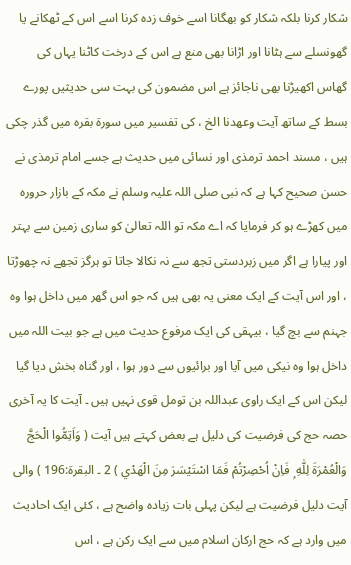شکار کرنا بلکہ شکار کو بھگانا اسے خوف زدہ کرنا اسے اس کے ٹھکانے یا گھونسلے سے ہٹانا اور اڑانا بھی منع ہے اس کے درخت کاٹنا یہاں کی گھاس اکھیڑنا بھی ناجائز ہے اس مضمون کی بہت سی حدیثیں پورے بسط کے ساتھ آیت وعھدنا الخ ، کی تفسیر میں سورۃ بقرہ میں گذر چکی ہیں ، مسند احمد ترمذی اور نسائی میں حدیث ہے جسے امام ترمذی نے حسن صحیح کہا ہے کہ نبی صلی اللہ علیہ وسلم نے مکہ کے بازار حرورہ میں کھڑے ہو کر فرمایا کہ اے مکہ تو اللہ تعالیٰ کو ساری زمین سے بہتر اور پیارا ہے اگر میں زبردستی تجھ سے نہ نکالا جاتا تو ہرگز تجھے نہ چھوڑتا ، اور اس آیت کے ایک معنی یہ بھی ہیں کہ جو اس گھر میں داخل ہوا وہ جہنم سے بچ گیا ، بیہقی کی ایک مرفوع حدیث میں ہے جو بیت اللہ میں داخل ہوا وہ نیکی میں آیا اور برائیوں سے دور ہوا ، اور گناہ بخش دیا گیا لیکن اس کے ایک راوی عبداللہ بن تومل قوی نہیں ہیں ۔ آیت کا یہ آخری حصہ حج کی فرضیت کی دلیل ہے بعض کہتے ہیں آیت ( وَاَتِمُّوا الْحَجَّ وَالْعُمْرَةَ لِلّٰهِ ۭ فَاِنْ اُحْصِرْتُمْ فَمَا اسْتَيْسَرَ مِنَ الْهَدْي ) 2 ۔ البقرۃ:196 ) والی آیت دلیل فرضیت ہے لیکن پہلی بات زیادہ واضح ہے ، کئی ایک احادیث میں وارد ہے کہ حج ارکان اسلام میں سے ایک رکن ہے ، اس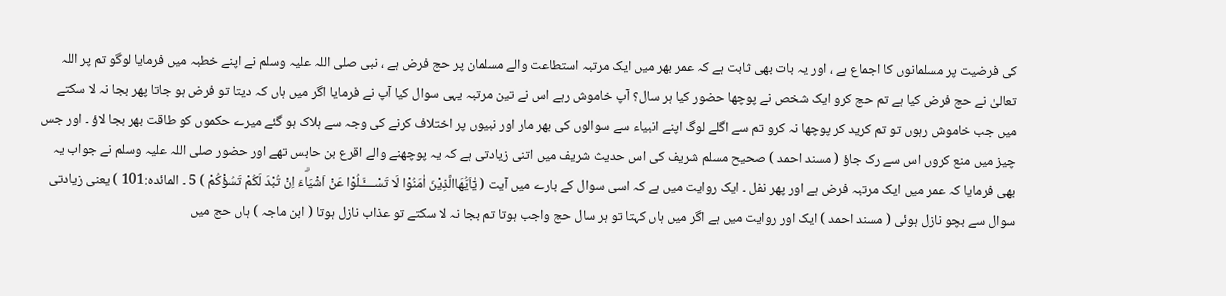کی فرضیت پر مسلمانوں کا اجماع ہے ، اور یہ بات بھی ثابت ہے کہ عمر بھر میں ایک مرتبہ استطاعت والے مسلمان پر حج فرض ہے ، نبی صلی اللہ علیہ وسلم نے اپنے خطبہ میں فرمایا لوگو تم پر اللہ تعالیٰ نے حج فرض کیا ہے تم حج کرو ایک شخص نے پوچھا حضور کیا ہر سال؟ آپ خاموش رہے اس نے تین مرتبہ یہی سوال کیا آپ نے فرمایا اگر میں ہاں کہ دیتا تو فرض ہو جاتا پھر بجا نہ لا سکتے میں جب خاموش رہوں تو تم کرید کر پوچھا نہ کرو تم سے اگلے لوگ اپنے انبیاء سے سوالوں کی بھر مار اور نبیوں پر اختلاف کرنے کی وجہ سے ہلاک ہو گئے میرے حکموں کو طاقت بھر بجا لاؤ ۔ اور جس چیز میں منع کروں اس سے رک جاؤ ( مسند احمد ) صحیح مسلم شریف کی اس حدیث شریف میں اتنی زیادتی ہے کہ یہ پوچھنے والے اقرع بن حابس تھے اور حضور صلی اللہ علیہ وسلم نے جواب یہ بھی فرمایا کہ عمر میں ایک مرتبہ فرض ہے اور پھر نفل ۔ ایک روایت میں ہے کہ اسی سوال کے بارے میں آیت ( يٰٓاَيُّھَاالَّذِيْنَ اٰمَنُوْا لَا تَسْــــَٔـلُوْا عَنْ اَشْيَاۗءَ اِنْ تُبْدَ لَكُمْ تَسُؤْكُمْ ) 5 ۔ المائدہ:101 ) یعنی زیادتی سوال سے بچو نازل ہوئی ( مسند احمد ) ایک اور روایت میں ہے اگر میں ہاں کہتا تو ہر سال حج واجب ہوتا تم بجا نہ لا سکتے تو عذاب نازل ہوتا ( ابن ماجہ ) ہاں حج میں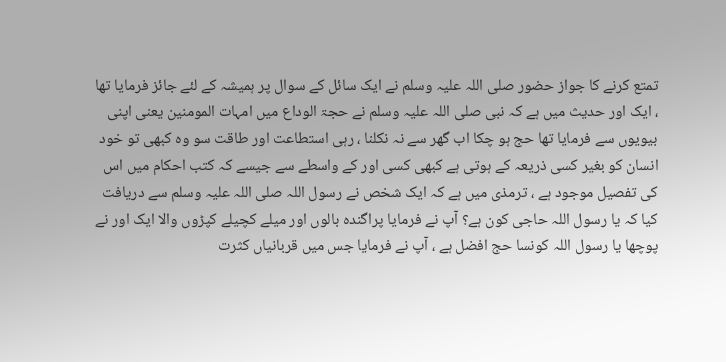تمتع کرنے کا جواز حضور صلی اللہ علیہ وسلم نے ایک سائل کے سوال پر ہمیشہ کے لئے جائز فرمایا تھا ، ایک اور حدیث میں ہے کہ نبی صلی اللہ علیہ وسلم نے حجۃ الوداع میں امہات المومنین یعنی اپنی بیویوں سے فرمایا تھا حج ہو چکا اب گھر سے نہ نکلنا ، رہی استطاعت اور طاقت سو وہ کبھی تو خود انسان کو بغیر کسی ذریعہ کے ہوتی ہے کبھی کسی اور کے واسطے سے جیسے کہ کتب احکام میں اس کی تفصیل موجود ہے ، ترمذی میں ہے کہ ایک شخص نے رسول اللہ صلی اللہ علیہ وسلم سے دریافت کیا کہ یا رسول اللہ حاجی کون ہے؟ آپ نے فرمایا پراگندہ بالوں اور میلے کچیلے کپڑوں والا ایک اور نے پوچھا یا رسول اللہ کونسا حج افضل ہے ، آپ نے فرمایا جس میں قربانیاں کثرت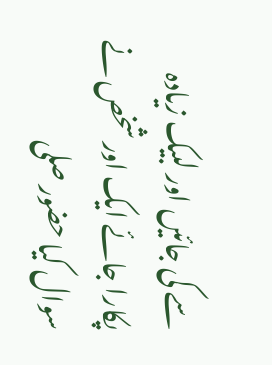سے کی جائیں اور لبیک زیادہ پکارا جائے ایک اور شخص نے سوال کیا حضور صلی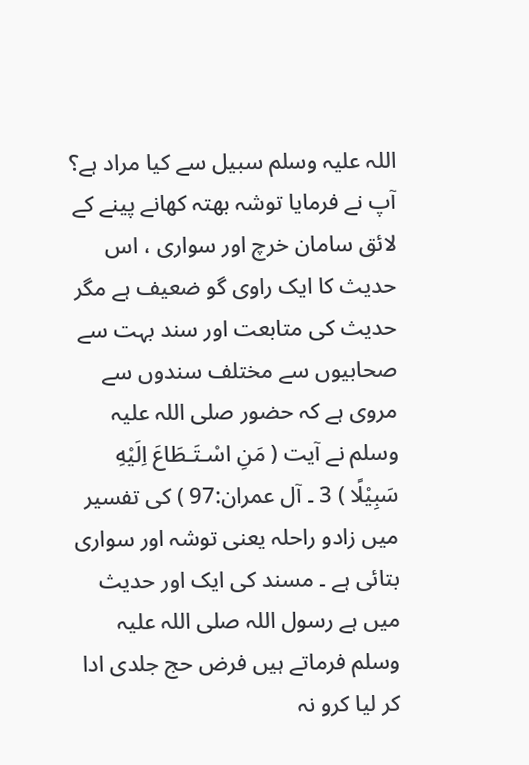اللہ علیہ وسلم سبیل سے کیا مراد ہے؟ آپ نے فرمایا توشہ بھتہ کھانے پینے کے لائق سامان خرچ اور سواری ، اس حدیث کا ایک راوی گو ضعیف ہے مگر حدیث کی متابعت اور سند بہت سے صحابیوں سے مختلف سندوں سے مروی ہے کہ حضور صلی اللہ علیہ وسلم نے آیت ( مَنِ اسْـتَـطَاعَ اِلَيْهِ سَبِيْلًا ) 3 ۔ آل عمران:97 ) کی تفسیر میں زادو راحلہ یعنی توشہ اور سواری بتائی ہے ۔ مسند کی ایک اور حدیث میں ہے رسول اللہ صلی اللہ علیہ وسلم فرماتے ہیں فرض حج جلدی ادا کر لیا کرو نہ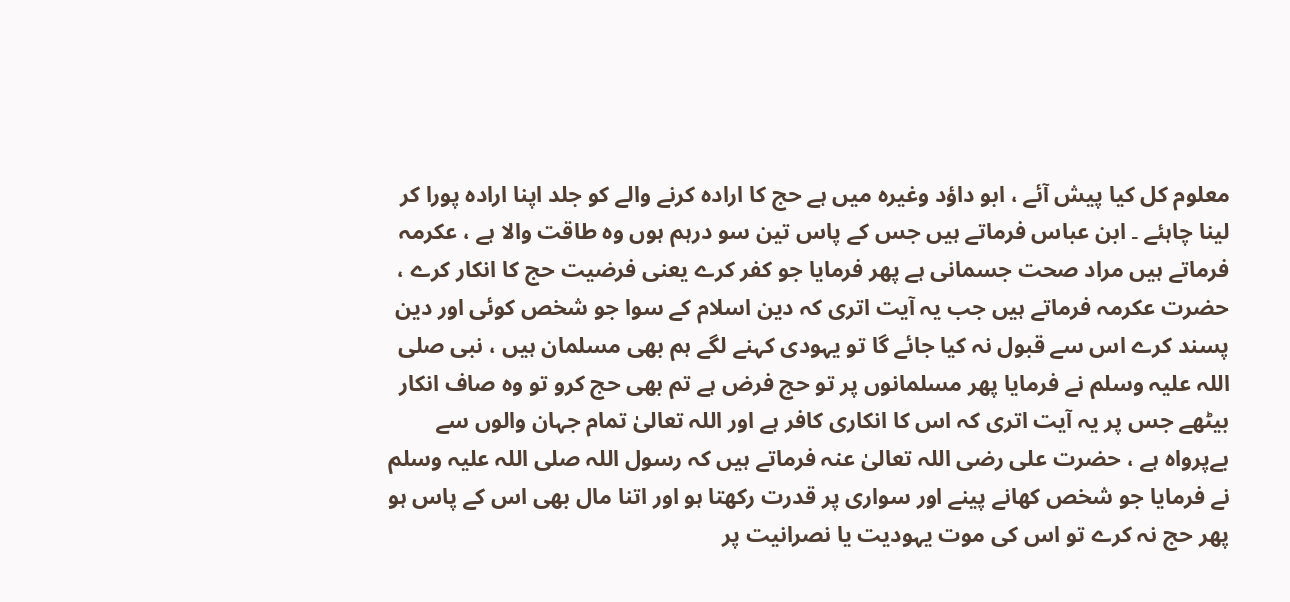معلوم کل کیا پیش آئے ، ابو داؤد وغیرہ میں ہے حج کا ارادہ کرنے والے کو جلد اپنا ارادہ پورا کر لینا چاہئے ۔ ابن عباس فرماتے ہیں جس کے پاس تین سو درہم ہوں وہ طاقت والا ہے ، عکرمہ فرماتے ہیں مراد صحت جسمانی ہے پھر فرمایا جو کفر کرے یعنی فرضیت حج کا انکار کرے ، حضرت عکرمہ فرماتے ہیں جب یہ آیت اتری کہ دین اسلام کے سوا جو شخص کوئی اور دین پسند کرے اس سے قبول نہ کیا جائے گا تو یہودی کہنے لگے ہم بھی مسلمان ہیں ، نبی صلی اللہ علیہ وسلم نے فرمایا پھر مسلمانوں پر تو حج فرض ہے تم بھی حج کرو تو وہ صاف انکار بیٹھے جس پر یہ آیت اتری کہ اس کا انکاری کافر ہے اور اللہ تعالیٰ تمام جہان والوں سے بےپرواہ ہے ، حضرت علی رضی اللہ تعالیٰ عنہ فرماتے ہیں کہ رسول اللہ صلی اللہ علیہ وسلم نے فرمایا جو شخص کھانے پینے اور سواری پر قدرت رکھتا ہو اور اتنا مال بھی اس کے پاس ہو پھر حج نہ کرے تو اس کی موت یہودیت یا نصرانیت پر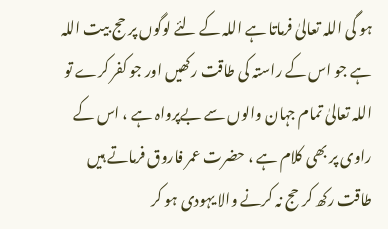ہو گی اللہ تعالیٰ فرماتا ہے اللہ کے لئے لوگوں پر حج بیت اللہ ہے جو اس کے راستہ کی طاقت رکھیں اور جو کفر کرے تو اللہ تعالیٰ تمام جہان والوں سے بےپرواہ ہے ، اس کے راوی پر بھی کلام ہے ، حضرت عمر فاروق فرماتے ہیں طاقت رکھ کر حج نہ کرنے والا یہودی ہو کر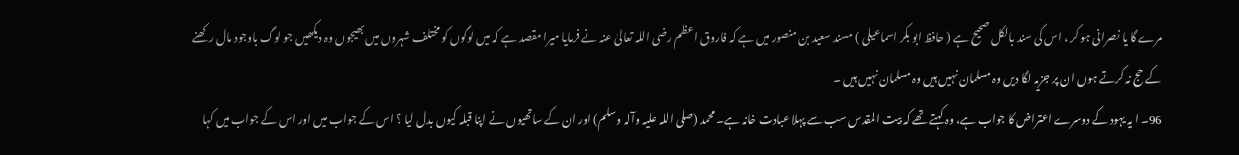مرے گا یا نصرانی ہو کر ، اس کی سند بالکل صحیح ہے ( حافظ ابو بکر اسماعیلی ) مسند سعید بن منصور میں ہے کہ فاروق اعظم رضی اللہ تعالیٰ عنہ نے فرمایا میرا مقصد ہے کہ میں لوگوں کو مختلف شہروں میں بھیجوں وہ دیکھیں جو لوگ باوجود مال رکھنے کے حج نہ کرتے ہوں ان پر جزیہ لگا دیں وہ مسلمان نہیں ہیں وہ مسلمان نہیں ہیں ۔
96۔ ا یہ یہود کے دوسرے اعتراض کا جواب ہے، وہ کہتے تھے کہ بیت المقدس سب سے پہلا عبادت خانہ ہے۔ محمد (صلی اللہ علیہ وآلہ وسلم) اور ان کے ساتھیوں نے اپنا قبلہ کیوں بدل لیا ؟ اس کے جواب میں اور اس کے جواب میں کہا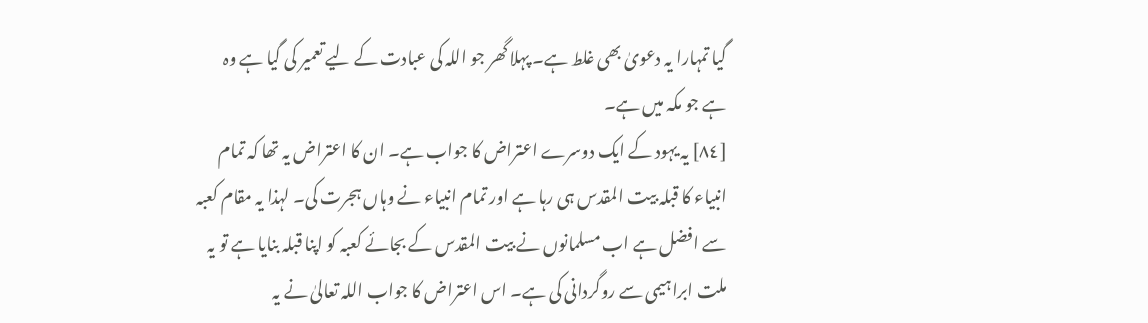گیا تمہارا یہ دعویٰ بھی غلط ہے۔ پہلا گھر جو اللہ کی عبادت کے لیے تعمیر کی گیا ہے وہ ہے جو مکہ میں ہے۔
[٨٤] یہ یہود کے ایک دوسرے اعتراض کا جواب ہے۔ ان کا اعتراض یہ تھا کہ تمام انبیاء کا قبلہ بیت المقدس ہی رہا ہے اور تمام انبیاء نے وہاں ہجرت کی۔ لہذا یہ مقام کعبہ سے افضل ہے اب مسلمانوں نے بیت المقدس کے بجائے کعبہ کو اپنا قبلہ بنایا ہے تو یہ ملت ابراہیمی سے روگردانی کی ہے۔ اس اعتراض کا جواب اللہ تعالیٰ نے یہ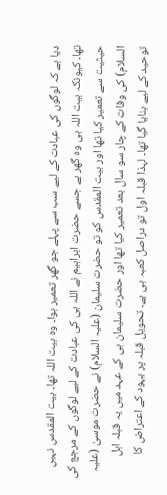دیا ہے کہ لوگوں کی عبادت کے لیے سب سے پہلے جو گھر تعمیر ہوا۔ وہ بیت اللہ تھا۔ بیت المقدس نہیں تھا۔ کیونکہ بیت اللہ ہی وہ گھر ہے جسے حضرت ابراہیم نے اللہ ہی کی عبادت کے لیے لوگوں کے مرجع کی حیثیت سے تعمیر کیا تھا اور بیت المقدس کو تو حضرت سلیمان (علیہ السلام) نے حضرت موسیٰ (علیہ السلام) کی وفات کے چار سو سال بعد تعمیر کیا تھا اور حضرت سلیمان ہی کے عہد میں یہ قبلہ اہل توحید کے لیے بنایا گیا تھا۔ لہذا قبلہ اول تو دراصل کعبہ ہی ہے۔ تحویل قبلہ پر یہود کے اعتراض کا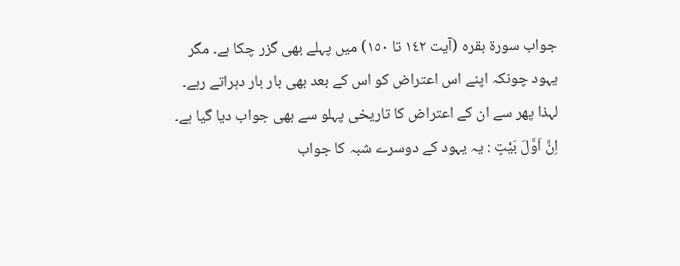جواب سورة بقرہ (آیت ١٤٢ تا ١٥٠) میں پہلے بھی گزر چکا ہے۔ مگر یہود چونکہ اپنے اس اعتراض کو اس کے بعد بھی بار بار دہراتے رہے۔ لہذا پھر سے ان کے اعتراض کا تاریخی پہلو سے بھی جواب دیا گیا ہے۔
اِنَّ اَوَّلَ بَيْتٍ : یہ یہود کے دوسرے شبہ کا جواب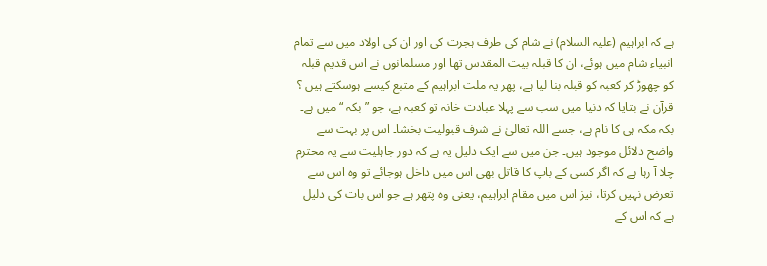ہے کہ ابراہیم (علیہ السلام) نے شام کی طرف ہجرت کی اور ان کی اولاد میں سے تمام انبیاء شام میں ہوئے، ان کا قبلہ بیت المقدس تھا اور مسلمانوں نے اس قدیم قبلہ کو چھوڑ کر کعبہ کو قبلہ بنا لیا ہے، پھر یہ ملت ابراہیم کے متبع کیسے ہوسکتے ہیں ؟ قرآن نے بتایا کہ دنیا میں سب سے پہلا عبادت خانہ تو کعبہ ہے، جو ” بکہ “ میں ہے۔ بکہ مکہ ہی کا نام ہے، جسے اللہ تعالیٰ نے شرف قبولیت بخشا۔ اس پر بہت سے واضح دلائل موجود ہیں۔ جن میں سے ایک دلیل یہ ہے کہ دور جاہلیت سے یہ محترم چلا آ رہا ہے کہ اگر کسی کے باپ کا قاتل بھی اس میں داخل ہوجائے تو وہ اس سے تعرض نہیں کرتا، نیز اس میں مقام ابراہیم، یعنی وہ پتھر ہے جو اس بات کی دلیل ہے کہ اس کے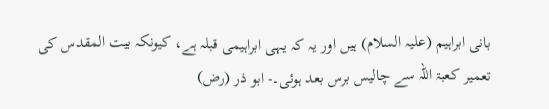بانی ابراہیم (علیہ السلام) ہیں اور یہ کہ یہی ابراہیمی قبلہ ہے، کیونکہ بیت المقدس کی تعمیر کعبۃ اللہ سے چالیس برس بعد ہوئی۔- ابو ذر (رض)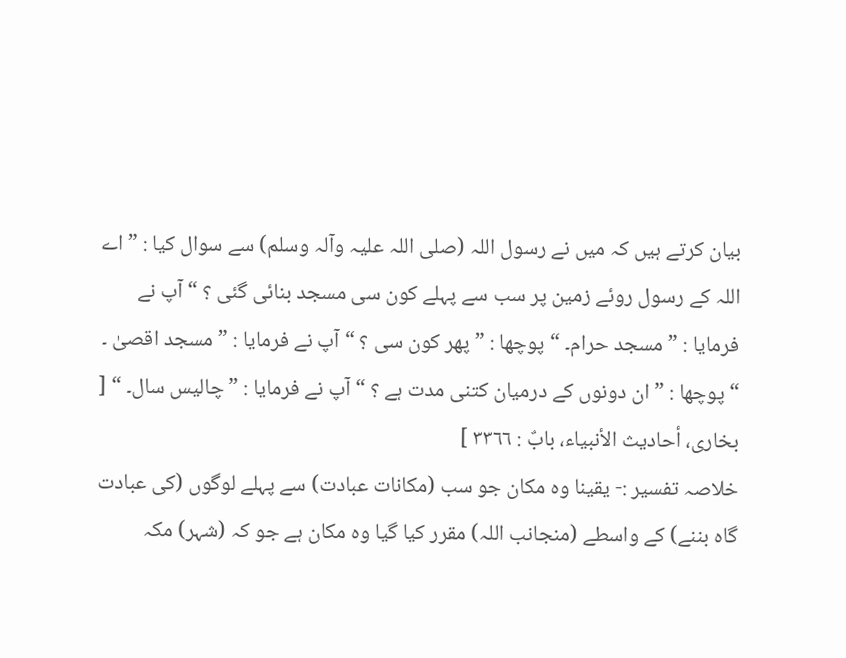بیان کرتے ہیں کہ میں نے رسول اللہ (صلی اللہ علیہ وآلہ وسلم) سے سوال کیا : ” اے اللہ کے رسول روئے زمین پر سب سے پہلے کون سی مسجد بنائی گئی ؟ “ آپ نے فرمایا : ” مسجد حرام۔ “ پوچھا : ” پھر کون سی ؟ “ آپ نے فرمایا : ” مسجد اقصیٰ ۔ “ پوچھا : ” ان دونوں کے درمیان کتنی مدت ہے ؟ “ آپ نے فرمایا : ” چالیس سال۔ “ [ بخاری، أحادیث الأنبیاء، بابٌ : ٣٣٦٦ ]
خلاصہ تفسیر :- یقینا وہ مکان جو سب (مکانات عبادت) سے پہلے لوگوں (کی عبادت گاہ بننے) کے واسطے (منجانب اللہ) مقرر کیا گیا وہ مکان ہے جو کہ (شہر) مکہ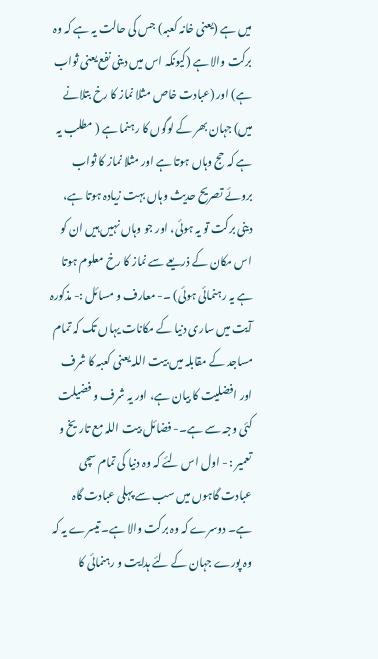میں ہے (یعنی خانہ کعبہ) جس کی حالت یہ ہے کہ وہ برکت والا ہے (کیونکہ اس میں دینی نفع یعنی ثواب ہے) اور (عبادت خاص مثلا نماز کا رخ بتلانے میں) جہان بھر کے لوگوں کا رہنما ہے ( مطلب یہ ہے کہ حج وہاں ہوتا ہے اور مثلا نماز کا ثواب بروئے تصریح حدیث وہاں بہت زیادہ ہوتا ہے، دینی برکت تو یہ ہوئی، اور جو وہاں نہیں ہیں ان کو اس مکان کے ذریعے سے نماز کا رخ معلوم ہوتا ہے یہ رہنمائی ہوئی) ۔- معارف و مسائل :- مذکورہ آیت میں ساری دنیا کے مکانات یہاں تک کہ تمام مساجد کے مقابلہ میں بیت اللہ یعنی کعبہ کا شرف اور افضلیت کا بیان ہے، اور یہ شرف و فضیلت کئی وجہ سے ہے۔- فضائل بیت اللہ مع تاریخ و تعمیر : - اول اس لئے کہ وہ دنیا کی تمام سچی عبادت گاہوں میں سب سے پہلی عبادت گاہ ہے۔ دوسرے کہ وہ برکت والا ہے۔ تیسرے یہ کہ وہ پورے جہان کے لئے ہدایت و رہنمائی کا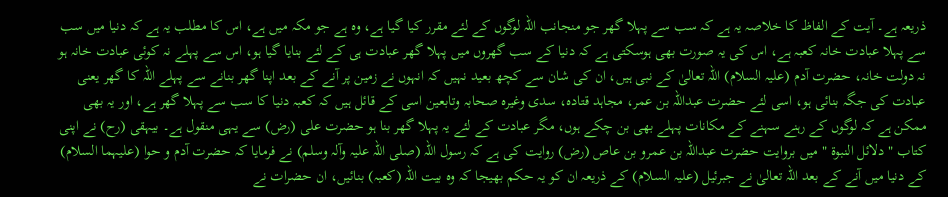ذریعہ ہے۔ آیت کے الفاظ کا خلاصہ یہ ہے کہ سب سے پہلا گھر جو منجانب اللہ لوگوں کے لئے مقرر کیا گیا ہے، وہ ہے جو مکہ میں ہے، اس کا مطلب یہ ہے کہ دنیا میں سب سے پہلا عبادت خانہ کعبہ ہے، اس کی یہ صورت بھی ہوسکتی ہے کہ دنیا کے سب گھروں میں پہلا گھر عبادت ہی کے لئے بنایا گیا ہو، اس سے پہلے نہ کوئی عبادت خانہ ہو نہ دولت خانہ، حضرت آدم (علیہ السلام) اللہ تعالیٰ کے نبی ہیں، ان کی شان سے کچھ بعید نہیں کہ انہوں نے زمین پر آنے کے بعد اپنا گھر بنانے سے پہلے اللہ کا گھر یعنی عبادت کی جگہ بنائی ہو، اسی لئے حضرت عبداللہ بن عمر، مجاہد قتادہ، سدی وغیرہ صحابہ وتابعین اسی کے قائل ہیں کہ کعبہ دنیا کا سب سے پہلا گھر ہے، اور یہ بھی ممکن ہے کہ لوگوں کے رہنے سہنے کے مکانات پہلے بھی بن چکے ہوں، مگر عبادت کے لئے یہ پہلا گھر بنا ہو حضرت علی (رض) سے یہی منقول ہے۔ بیہقی (رح) نے اپنی کتاب " دلائل النبوۃ " میں بروایت حضرت عبداللہ بن عمرو بن عاص (رض) روایت کی ہے کہ رسول اللہ (صلی اللہ علیہ وآلہ وسلم) نے فرمایا کہ حضرت آدم و حوا (علیہما السلام) کے دنیا میں آنے کے بعد اللہ تعالیٰ نے جبرئیل (علیہ السلام) کے ذریعہ ان کو یہ حکم بھیجا کہ وہ بیت اللہ (کعبہ) بنائیں، ان حضرات نے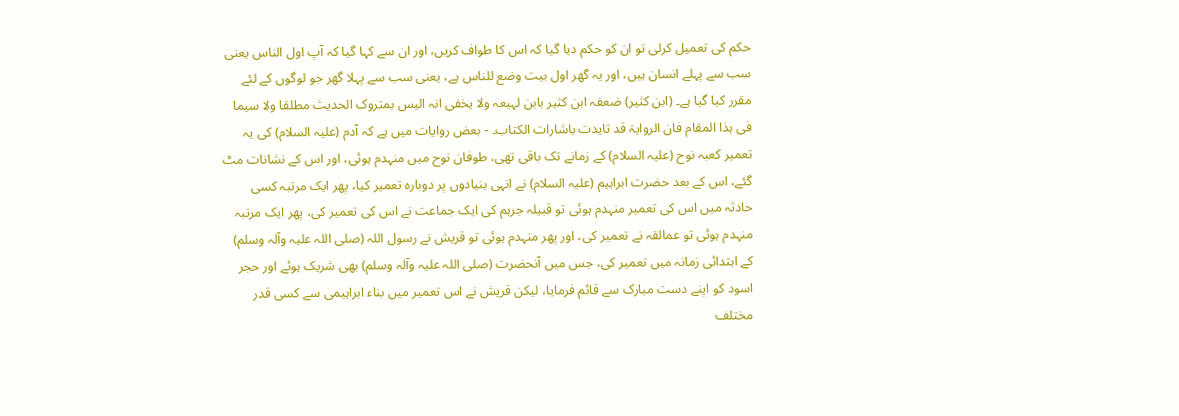حکم کی تعمیل کرلی تو ان کو حکم دیا گیا کہ اس کا طواف کریں، اور ان سے کہا گیا کہ آپ اول الناس یعنی سب سے پہلے انسان ہیں، اور یہ گھر اول بیت وضع للناس ہے، یعنی سب سے پہلا گھر جو لوگوں کے لئے مقرر کیا گیا ہے۔ (ابن کثیر) ضعفہ ابن کثیر بابن لہیعہ ولا یخفی انہ الیس بمتروک الحدیث مطلقا ولا سیما فی ہذا المقام فان الروایۃ قد تایدت باشارات الکتاب۔ - بعض روایات میں ہے کہ آدم (علیہ السلام) کی یہ تعمیر کعبہ نوح (علیہ السلام) کے زمانے تک باقی تھی، طوفان نوح میں منہدم ہوئی، اور اس کے نشانات مٹ گئے، اس کے بعد حضرت ابراہیم (علیہ السلام) نے انہی بنیادوں پر دوبارہ تعمیر کیا، پھر ایک مرتبہ کسی حادثہ میں اس کی تعمیر منہدم ہوئی تو قبیلہ جرہم کی ایک جماعت نے اس کی تعمیر کی، پھر ایک مرتبہ منہدم ہوئی تو عمالقہ نے تعمیر کی، اور پھر منہدم ہوئی تو قریش نے رسول اللہ (صلی اللہ علیہ وآلہ وسلم) کے ابتدائی زمانہ میں تعمیر کی، جس میں آنحضرت (صلی اللہ علیہ وآلہ وسلم) بھی شریک ہوئے اور حجر اسود کو اپنے دست مبارک سے قائم فرمایا، لیکن قریش نے اس تعمیر میں بناء ابراہیمی سے کسی قدر مختلف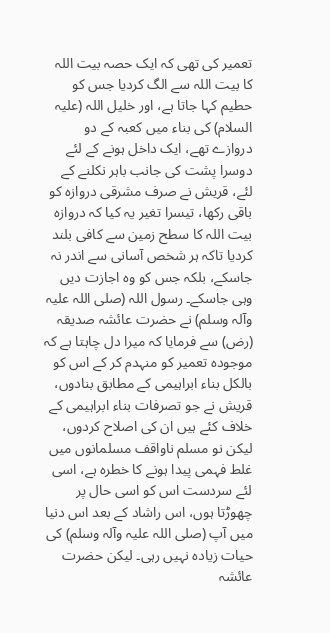تعمیر کی تھی کہ ایک حصہ بیت اللہ کا بیت اللہ سے الگ کردیا جس کو حطیم کہا جاتا ہے، اور خلیل اللہ (علیہ السلام) کی بناء میں کعبہ کے دو دروازے تھے، ایک داخل ہونے کے لئے دوسرا پشت کی جانب باہر نکلنے کے لئے، قریش نے صرف مشرقی دروازہ کو باقی رکھا، تیسرا تغیر یہ کیا کہ دروازہ بیت اللہ کا سطح زمین سے کافی بلند کردیا تاکہ ہر شخص آسانی سے اندر نہ جاسکے، بلکہ جس کو وہ اجازت دیں وہی جاسکے۔ رسول اللہ (صلی اللہ علیہ وآلہ وسلم) نے حضرت عائشہ صدیقہ (رض) سے فرمایا کہ میرا دل چاہتا ہے کہ موجودہ تعمیر کو منہدم کر کے اس کو بالکل بناء ابراہیمی کے مطابق بنادوں، قریش نے جو تصرفات بناء ابراہیمی کے خلاف کئے ہیں ان کی اصلاح کردوں، لیکن نو مسلم ناواقف مسلمانوں میں غلط فہمی پیدا ہونے کا خطرہ ہے، اسی لئے سردست اس کو اسی حال پر چھوڑتا ہوں، اس راشاد کے بعد اس دنیا میں آپ (صلی اللہ علیہ وآلہ وسلم) کی حیات زیادہ نہیں رہی۔ لیکن حضرت عائشہ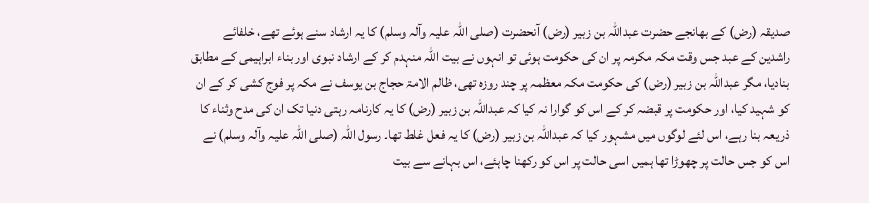صدیقہ (رض) کے بھانجے حضرت عبداللہ بن زبیر (رض) آنحضرت (صلی اللہ علیہ وآلہ وسلم) کا یہ ارشاد سنے ہوئے تھے، خلفائے راشدین کے عبد جس وقت مکہ مکرمہ پر ان کی حکومت ہوئی تو انہوں نے بیت اللہ منہدم کر کے ارشاد نبوی اور بناء ابراہیمی کے مطابق بنادیا، مگر عبداللہ بن زبیر (رض) کی حکومت مکہ معظمہ پر چند روزہ تھی، ظالم الامۃ حجاج بن یوسف نے مکہ پر فوج کشی کر کے ان کو شہید کیا، اور حکومت پر قبضہ کر کے اس کو گوارا نہ کیا کہ عبداللہ بن زبیر (رض) کا یہ کارنامہ رہتی دنیا تک ان کی مدح وثناء کا ذریعہ بنا رہے، اس لئے لوگوں میں مشہور کیا کہ عبداللہ بن زبیر (رض) کا یہ فعل غلط تھا۔ رسول اللہ (صلی اللہ علیہ وآلہ وسلم) نے اس کو جس حالت پر چھوڑا تھا ہمیں اسی حالت پر اس کو رکھنا چاہئے، اس بہانے سے بیت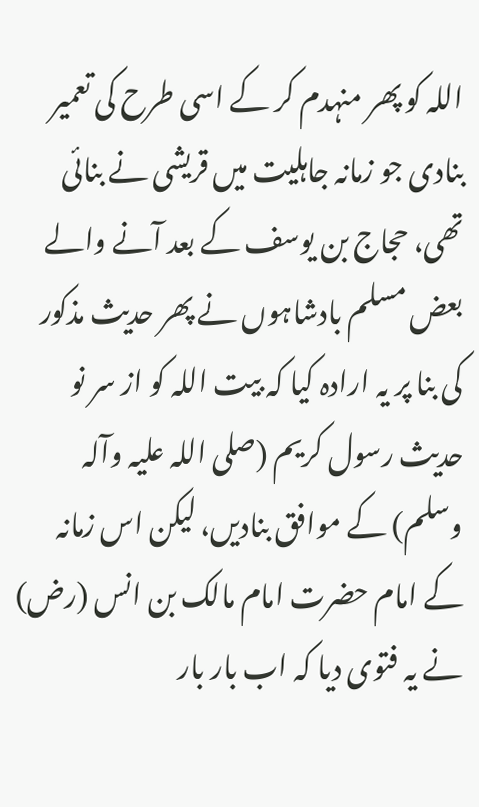اللہ کو پھر منہدم کر کے اسی طرح کی تعمیر بنادی جو زمانہ جاہلیت میں قریشی نے بنائی تھی، حجاج بن یوسف کے بعد آنے والے بعض مسلم بادشاہوں نے پھر حدیث مذکور کی بنا پر یہ ارادہ کیا کہ بیت اللہ کو از سر نو حدیث رسول کریم (صلی اللہ علیہ وآلہ وسلم) کے موافق بنادیں، لیکن اس زمانہ کے امام حضرت امام مالک بن انس (رض) نے یہ فتوی دیا کہ اب بار بار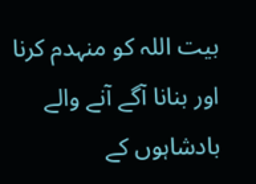بیت اللہ کو منہدم کرنا اور بنانا آگے آنے والے بادشاہوں کے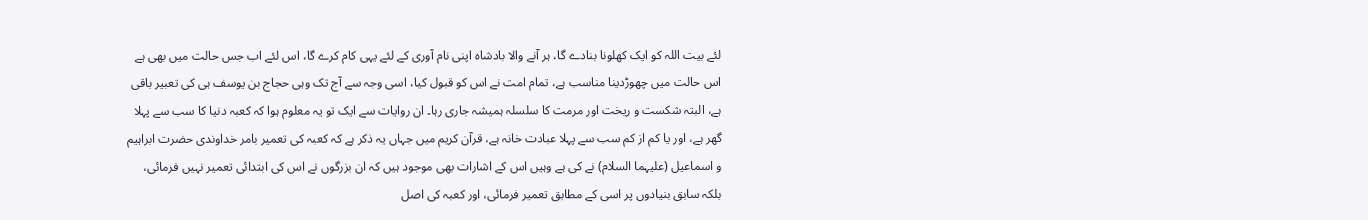لئے بیت اللہ کو ایک کھلونا بنادے گا، ہر آنے والا بادشاہ اپنی نام آوری کے لئے یہی کام کرے گا، اس لئے اب جس حالت میں بھی ہے اس حالت میں چھوڑدینا مناسب ہے، تمام امت نے اس کو قبول کیا، اسی وجہ سے آج تک وہی حجاج بن یوسف ہی کی تعبیر باقی ہے، البتہ شکست و ریخت اور مرمت کا سلسلہ ہمیشہ جاری رہا۔ ان روایات سے ایک تو یہ معلوم ہوا کہ کعبہ دنیا کا سب سے پہلا گھر ہے، اور یا کم از کم سب سے پہلا عبادت خانہ ہے، قرآن کریم میں جہاں یہ ذکر ہے کہ کعبہ کی تعمیر بامر خداوندی حضرت ابراہیم و اسماعیل (علیہما السلام) نے کی ہے وہیں اس کے اشارات بھی موجود ہیں کہ ان بزرگوں نے اس کی ابتدائی تعمیر نہیں فرمائی، بلکہ سابق بنیادوں پر اسی کے مطابق تعمیر فرمائی، اور کعبہ کی اصل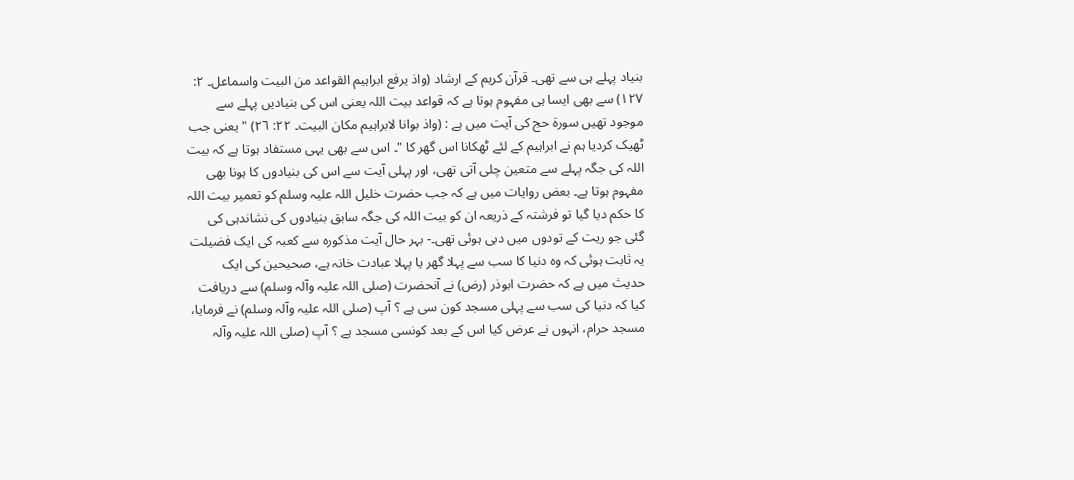بنیاد پہلے ہی سے تھی۔ قرآن کریم کے ارشاد (واذ یرفع ابراہیم القواعد من البیت واسماعل۔ ٢: ١٢٧) سے بھی ایسا ہی مفہوم ہوتا ہے کہ قواعد بیت اللہ یعنی اس کی بنیادیں پہلے سے موجود تھیں سورة حج کی آیت میں ہے : (واذ بوانا لابراہیم مکان البیت۔ ٢٢: ٢٦) " یعنی جب ٹھیک کردیا ہم نے ابراہیم کے لئے ٹھکانا اس گھر کا "۔ اس سے بھی یہی مستفاد ہوتا ہے کہ بیت اللہ کی جگہ پہلے سے متعین چلی آتی تھی، اور پہلی آیت سے اس کی بنیادوں کا ہونا بھی مفہوم ہوتا ہے۔ بعض روایات میں ہے کہ جب حضرت خلیل اللہ علیہ وسلم کو تعمیر بیت اللہ کا حکم دیا گیا تو فرشتہ کے ذریعہ ان کو بیت اللہ کی جگہ سابق بنیادوں کی نشاندہی کی گئی جو ریت کے تودوں میں دبی ہوئی تھی۔- بہر حال آیت مذکورہ سے کعبہ کی ایک فضیلت یہ ثابت ہوئی کہ وہ دنیا کا سب سے پہلا گھر یا پہلا عبادت خانہ ہے، صحیحین کی ایک حدیث میں ہے کہ حضرت ابوذر (رض) نے آنحضرت (صلی اللہ علیہ وآلہ وسلم) سے دریافت کیا کہ دنیا کی سب سے پہلی مسجد کون سی ہے ؟ آپ (صلی اللہ علیہ وآلہ وسلم) نے فرمایا، مسجد حرام، انہوں نے عرض کیا اس کے بعد کونسی مسجد ہے ؟ آپ (صلی اللہ علیہ وآلہ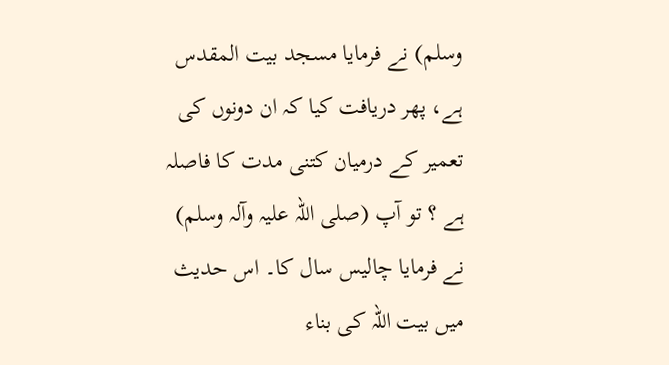وسلم) نے فرمایا مسجد بیت المقدس ہے، پھر دریافت کیا کہ ان دونوں کی تعمیر کے درمیان کتنی مدت کا فاصلہ ہے ؟ تو آپ (صلی اللہ علیہ وآلہ وسلم) نے فرمایا چالیس سال کا۔ اس حدیث میں بیت اللہ کی بناء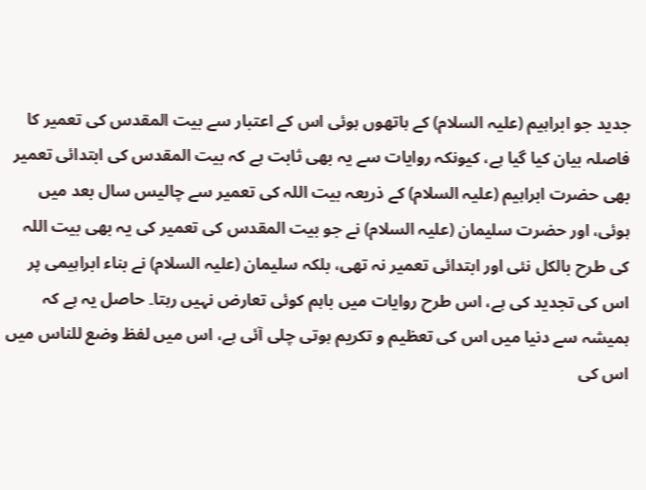جدید جو ابراہیم (علیہ السلام) کے ہاتھوں ہوئی اس کے اعتبار سے بیت المقدس کی تعمیر کا فاصلہ بیان کیا گیا ہے، کیونکہ روایات سے یہ بھی ثابت ہے کہ بیت المقدس کی ابتدائی تعمیر بھی حضرت ابراہیم (علیہ السلام) کے ذریعہ بیت اللہ کی تعمیر سے چالیس سال بعد میں ہوئی، اور حضرت سلیمان (علیہ السلام) نے جو بیت المقدس کی تعمیر کی یہ بھی بیت اللہ کی طرح بالکل نئی اور ابتدائی تعمیر نہ تھی، بلکہ سلیمان (علیہ السلام) نے بناء ابراہیمی پر اس کی تجدید کی ہے، اس طرح روایات میں باہم کوئی تعارض نہیں رہتا۔ حاصل یہ ہے کہ ہمیشہ سے دنیا میں اس کی تعظیم و تکریم ہوتی چلی آئی ہے، اس میں لفظ وضع للناس میں اس کی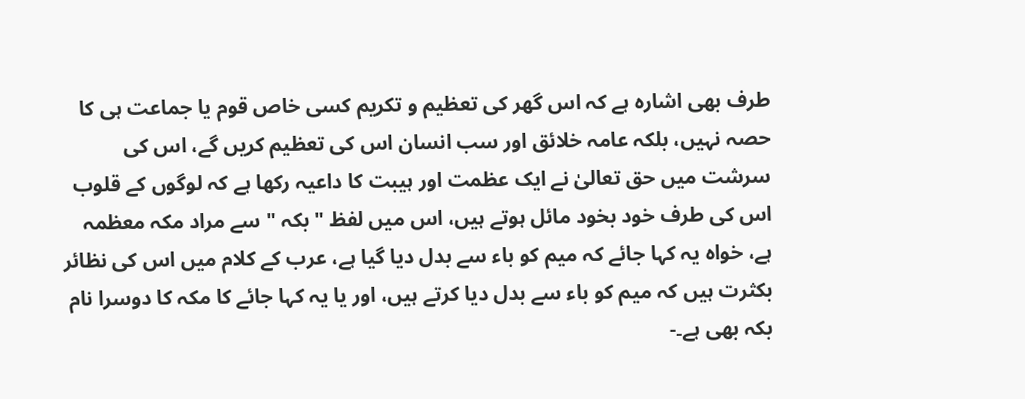طرف بھی اشارہ ہے کہ اس گھر کی تعظیم و تکریم کسی خاص قوم یا جماعت ہی کا حصہ نہیں، بلکہ عامہ خلائق اور سب انسان اس کی تعظیم کریں گے، اس کی سرشت میں حق تعالیٰ نے ایک عظمت اور ہیبت کا داعیہ رکھا ہے کہ لوگوں کے قلوب اس کی طرف خود بخود مائل ہوتے ہیں، اس میں لفظ " بکہ " سے مراد مکہ معظمہ ہے، خواہ یہ کہا جائے کہ میم کو باء سے بدل دیا گیا ہے، عرب کے کلام میں اس کی نظائر بکثرت ہیں کہ میم کو باء سے بدل دیا کرتے ہیں، اور یا یہ کہا جائے کا مکہ کا دوسرا نام بکہ بھی ہے۔-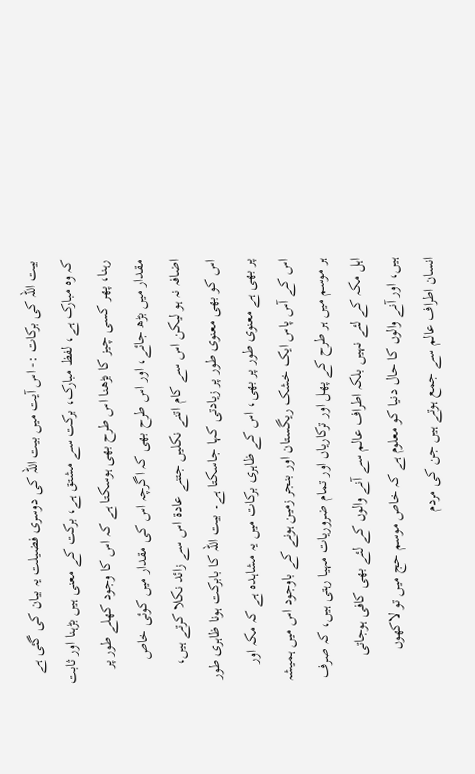بیت اللہ کی برکات :- اس آیت میں بیت اللہ کی دوسری فضیلت یہ بیان کی گئی ہے کہ وہ مبارک ہے، لفظ مبارک، برکت سے مشتق ہے، برکت کے معنی ہیں بڑہنا اور ثابت رہنا، پھر کسی چیز کا بڑھنا اس طرح بھی ہوسکتا ہے کہ اس کا وجود کھلے طور پر مقدار میں بڑھ جائے، اور اس طرح بھی کہ اگرچہ اس کی مقدار میں کوئی خاص اضافہ نہ ہو لیکن اس سے کام اتنے نکلیں جتنے عادۃ اس سے زائد نکلا کرتے ہیں، اس کو بھی معنوی طور پر زیادتی کہا جاسکتا ہے۔ بیت اللہ کا بابرکت ہونا ظاہری طور پر بھی ہے معنوی طور پر بھی، اس کے ظاہری برکات میں یہ مشاہدہ ہے کہ مکہ اور اس کے آس پاس ایک خشک ریگستان اور بنجر زمین ہونے کے باوجود اس میں ہمیشہ ہر موسم میں ہر طرح کے پھل اور ترکاریاں اور تمام ضروریات مہیا رہتی ہیں، کہ صرف اہل مکہ کے لئے نہیں بلکہ اطراف عالم سے آنے والوں کے لئے بھی کافی ہوجاتی ہیں، اور آنے والوں کا حال دنیا کو معلوم ہے کہ خاص موسم حج میں تو لاکھوں انسان اطراف عالم سے جمع ہوتے ہیں جن کی مردم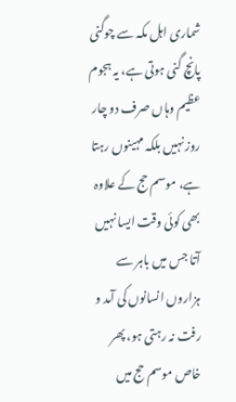شماری اہل مکہ سے چوگنی پانچ گنی ہوتی ہے، یہ ہجوم عظیم وہاں صرف دو چار روز نہیں بلکہ مہینوں رہتا ہے، موسم حج کے علاوہ بھی کوئی وقت ایسا نہیں آتا جس میں باہر سے ہزاروں انسانوں کی آمد و رفت نہ رہتی ہو، پھر خاص موسم حج میں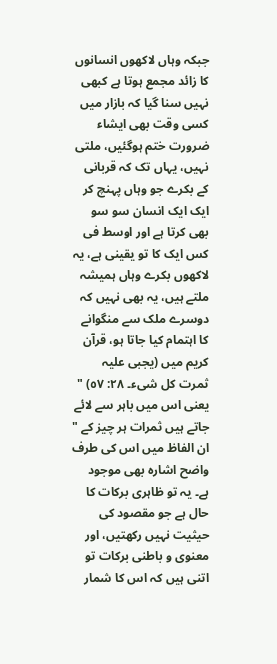جبکہ وہاں لاکھوں انسانوں کا زائد مجمع ہوتا ہے کبھی نہیں سنا گیا کہ بازار میں کسی وقت بھی ایشاء ضرورت ختم ہوگئیں، ملتی نہیں، یہاں تک کہ قربانی کے بکرے جو وہاں پہنچ کر ایک ایک انسان سو سو بھی کرتا ہے اور اوسط فی کس ایک کا تو یقینی ہے، یہ لاکھوں بکرے وہاں ہمیشہ ملتے ہیں، یہ بھی نہیں کہ دوسرے ملک سے منگوانے کا اہتمام کیا جاتا ہو، قرآن کریم میں (یجبی علیہ ثمرت کل شیء۔ ٢٨: ٥٧) " یعنی اس میں باہر سے لائے جاتے ہیں ثمرات ہر چیز کے " ان الفاظ میں اس کی طرف واضح اشارہ بھی موجود ہے۔ یہ تو ظاہری برکات کا حال ہے جو مقصود کی حیثیت نہیں رکھتیں، اور معنوی و باطنی برکات تو اتنی ہیں کہ اس کا شمار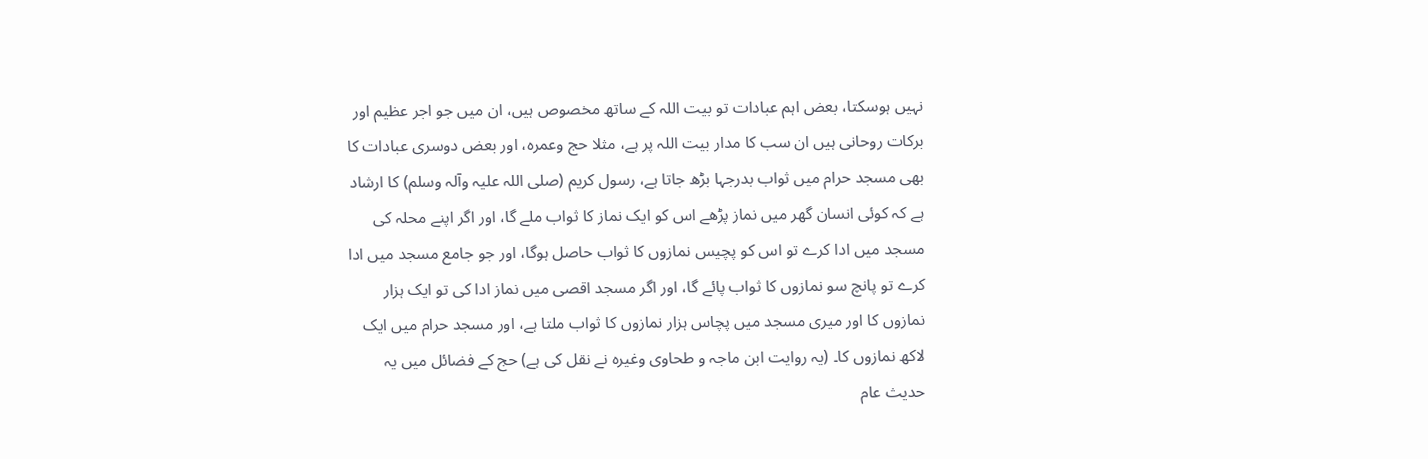نہیں ہوسکتا، بعض اہم عبادات تو بیت اللہ کے ساتھ مخصوص ہیں، ان میں جو اجر عظیم اور برکات روحانی ہیں ان سب کا مدار بیت اللہ پر ہے، مثلا حج وعمرہ، اور بعض دوسری عبادات کا بھی مسجد حرام میں ثواب بدرجہا بڑھ جاتا ہے، رسول کریم (صلی اللہ علیہ وآلہ وسلم) کا ارشاد ہے کہ کوئی انسان گھر میں نماز پڑھے اس کو ایک نماز کا ثواب ملے گا، اور اگر اپنے محلہ کی مسجد میں ادا کرے تو اس کو پچیس نمازوں کا ثواب حاصل ہوگا، اور جو جامع مسجد میں ادا کرے تو پانچ سو نمازوں کا ثواب پائے گا، اور اگر مسجد اقصی میں نماز ادا کی تو ایک ہزار نمازوں کا اور میری مسجد میں پچاس ہزار نمازوں کا ثواب ملتا ہے، اور مسجد حرام میں ایک لاکھ نمازوں کا۔ (یہ روایت ابن ماجہ و طحاوی وغیرہ نے نقل کی ہے) حج کے فضائل میں یہ حدیث عام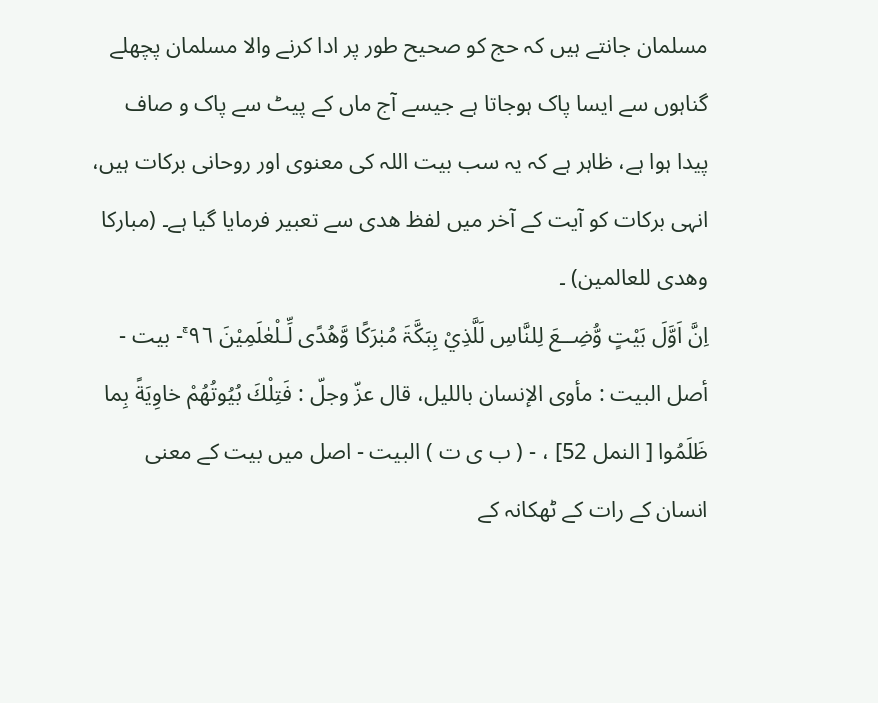مسلمان جانتے ہیں کہ حج کو صحیح طور پر ادا کرنے والا مسلمان پچھلے گناہوں سے ایسا پاک ہوجاتا ہے جیسے آج ماں کے پیٹ سے پاک و صاف پیدا ہوا ہے، ظاہر ہے کہ یہ سب بیت اللہ کی معنوی اور روحانی برکات ہیں، انہی برکات کو آیت کے آخر میں لفظ ھدی سے تعبیر فرمایا گیا ہے۔ (مبارکا وھدی للعالمین) ۔
اِنَّ اَوَّلَ بَيْتٍ وُّضِــعَ لِلنَّاسِ لَلَّذِيْ بِبَكَّۃَ مُبٰرَكًا وَّھُدًى لِّـلْعٰلَمِيْنَ ٩٦ ۚ- بيت - أصل البیت : مأوى الإنسان باللیل، قال عزّ وجلّ : فَتِلْكَ بُيُوتُهُمْ خاوِيَةً بِما ظَلَمُوا [ النمل 52] ، - ( ب ی ت ) البیت - اصل میں بیت کے معنی انسان کے رات کے ٹھکانہ کے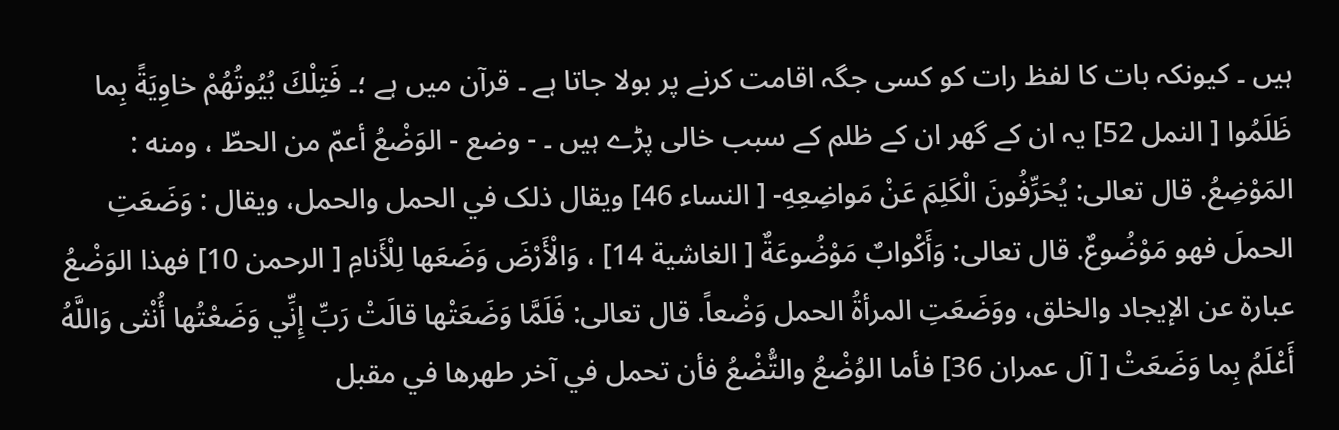ہیں ۔ کیونکہ بات کا لفظ رات کو کسی جگہ اقامت کرنے پر بولا جاتا ہے ۔ قرآن میں ہے ؛۔ فَتِلْكَ بُيُوتُهُمْ خاوِيَةً بِما ظَلَمُوا [ النمل 52] یہ ان کے گھر ان کے ظلم کے سبب خالی پڑے ہیں ۔ - وضع - الوَضْعُ أعمّ من الحطّ ، ومنه : المَوْضِعُ. قال تعالی: يُحَرِّفُونَ الْكَلِمَ عَنْ مَواضِعِهِ- [ النساء 46] ويقال ذلک في الحمل والحمل، ويقال : وَضَعَتِ الحملَ فهو مَوْضُوعٌ. قال تعالی: وَأَكْوابٌ مَوْضُوعَةٌ [ الغاشية 14] ، وَالْأَرْضَ وَضَعَها لِلْأَنامِ [ الرحمن 10] فهذا الوَضْعُ عبارة عن الإيجاد والخلق، ووَضَعَتِ المرأةُ الحمل وَضْعاً. قال تعالی: فَلَمَّا وَضَعَتْها قالَتْ رَبِّ إِنِّي وَضَعْتُها أُنْثى وَاللَّهُ أَعْلَمُ بِما وَضَعَتْ [ آل عمران 36] فأما الوُضْعُ والتُّضْعُ فأن تحمل في آخر طهرها في مقبل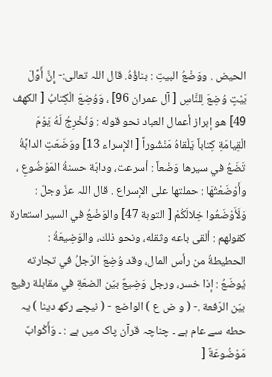الحیض . ووَضْعُ البیتِ : بناؤُهُ. قال اللہ تعالی:- إِنَّ أَوَّلَ بَيْتٍ وُضِعَ لِلنَّاسِ [ آل عمران 96] ، وَوُضِعَ الْكِتابُ [ الكهف 49] هو إبراز أعمال العباد نحو قوله : وَنُخْرِجُ لَهُ يَوْمَ الْقِيامَةِ كِتاباً يَلْقاهُ مَنْشُوراً [ الإسراء 13] ووَضَعَتِ الدابَّةُ تَضَعُ في سيرها وَضْعاً : أسرعت، ودابّة حسنةُ المَوْضُوعِ ، وأَوْضَعْتُهَا : حملتها علی الإسراع . قال اللہ عزّ وجلّ : وَلَأَوْضَعُوا خِلالَكُمْ [ التوبة 47] والوَضْعُ في السیر استعارة کقولهم : ألقی باعه وثقله، ونحو ذلك، والوَضِيعَةُ : الحطیطةُ من رأس المال، وقد وُضِعَ الرّجلُ في تجارته يُوضَعُ : إذا خسر، ورجل وَضِيعٌ بيّن الضعَةِ في مقابلة رفیع بيّن الرّفعة .- ( و ض ع ) الواضع - ( نیچے رکھ دینا ) یہ حطه سے عام ہے ۔ چناچہ قرآن پاک میں ہے : ۔ وَأَكْوابٌ مَوْضُوعَةٌ [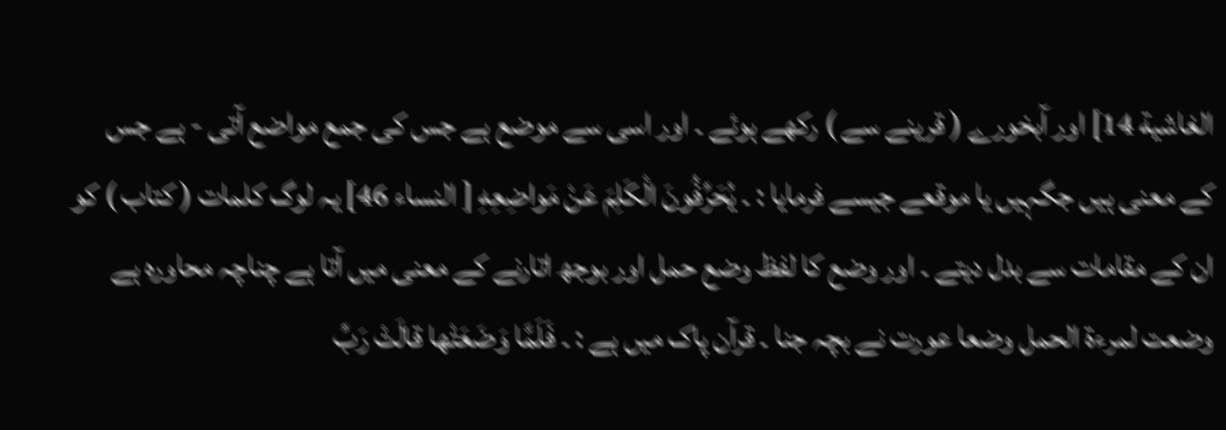الغاشية 14] اور آبخورے ( قرینے سے ) رکھے ہوئے ۔ اور اسی سے موضع ہے جس کی جمع مواضع آتی - ہے جس کے معنی ہیں جگہیں یا موقعے جیسے فرمایا : ۔ يُحَرِّفُونَ الْكَلِمَ عَنْ مَواضِعِهِ [ النساء 46] یہ لوگ کلمات ( کتاب ) کو ان کے مقامات سے بدل دیتے ۔ اور وضع کا لفظ وضع حمل اور بوجھ اتارنے کے معنی میں آتا ہے چناچہ محاورہ ہے وضعت لمرءۃ الحمل وضعا عورت نے بچہ جنا ۔ قرآن پاک میں ہے : ۔ فَلَمَّا وَضَعَتْها قالَتْ رَبِّ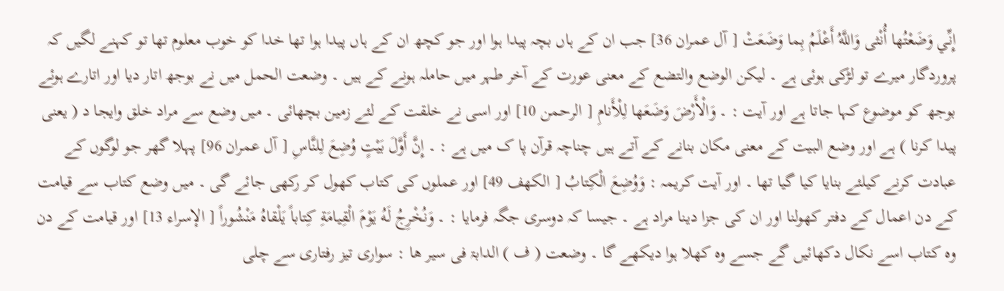إِنِّي وَضَعْتُها أُنْثى وَاللَّهُ أَعْلَمُ بِما وَضَعَتْ [ آل عمران 36] جب ان کے ہاں بچہ پیدا ہوا اور جو کچھ ان کے ہاں پیدا ہوا تھا خدا کو خوب معلوم تھا تو کہنے لگیں کہ پروردگار میرے تو لڑکی ہوئی ہے ۔ لیکن الوضع والتضع کے معنی عورت کے آخر طہر میں حاملہ ہونے کے ہیں ۔ وضعت الحمل میں نے بوجھ اتار دیا اور اتارے ہوئے بوجھ کو موضوع کہا جاتا ہے اور آیت : ۔ وَالْأَرْضَ وَضَعَها لِلْأَنامِ [ الرحمن 10] اور اسی نے خلقت کے لئے زمین بچھائی ۔ میں وضع سے مراد خلق وایجا د ( یعنی پیدا کرنا ) ہے اور وضع البیت کے معنی مکان بنانے کے آتے ہیں چناچہ قرآن پا ک میں ہے : ۔ إِنَّ أَوَّلَ بَيْتٍ وُضِعَ لِلنَّاسِ [ آل عمران 96] پہلا گھر جو لوگوں کے عبادت کرنے کیلئے بنایا کیا گیا تھا ۔ اور آیت کریمہ : وَوُضِعَ الْكِتابُ [ الكهف 49] اور عملوں کی کتاب کھول کر رکھی جائے گی ۔ میں وضع کتاب سے قیامت کے دن اعمال کے دفتر کھولنا اور ان کی جزا دینا مراد ہے ۔ جیسا کہ دوسری جگہ فرمایا : ۔ وَنُخْرِجُ لَهُ يَوْمَ الْقِيامَةِ كِتاباً يَلْقاهُ مَنْشُوراً [ الإسراء 13] اور قیامت کے دن وہ کتاب اسے نکال دکھائیں گے جسے وہ کھلا ہوا دیکھے گا ۔ وضعت ( ف ) الدابۃ فی سیر ھا : سواری تیز رفتاری سے چلی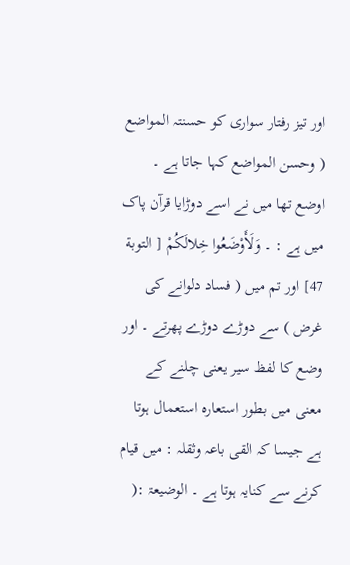اور تیز رفتار سواری کو حسنتہ المواضع ( وحسن المواضع کہا جاتا ہے ۔ اوضع تھا میں نے اسے دوڑایا قرآن پاک میں ہے : ۔ وَلَأَوْضَعُوا خِلالَكُمْ [ التوبة 47] اور تم میں ( فساد دلوانے کی غرض ) سے دوڑے دوڑے پھرتے ۔ اور وضع کا لفظ سیر یعنی چلنے کے معنی میں بطور استعارہ استعمال ہوتا ہے جیسا کہ القی باعہ وثقلہ : میں قیام کرنے سے کنایہ ہوتا ہے ۔ الوضیعۃ :(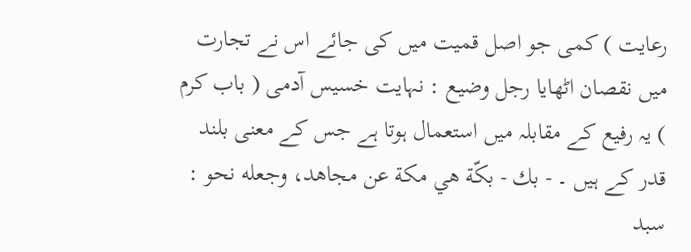رعایت ) کمی جو اصل قمیت میں کی جائے اس نے تجارت میں نقصان اٹھایا رجل وضیع : نہایت خسیس آدمی ( باب کرم ) یہ رفیع کے مقابلہ میں استعمال ہوتا ہے جس کے معنی بلند قدر کے ہیں ۔ - بك - بكّة هي مكة عن مجاهد، وجعله نحو : سبد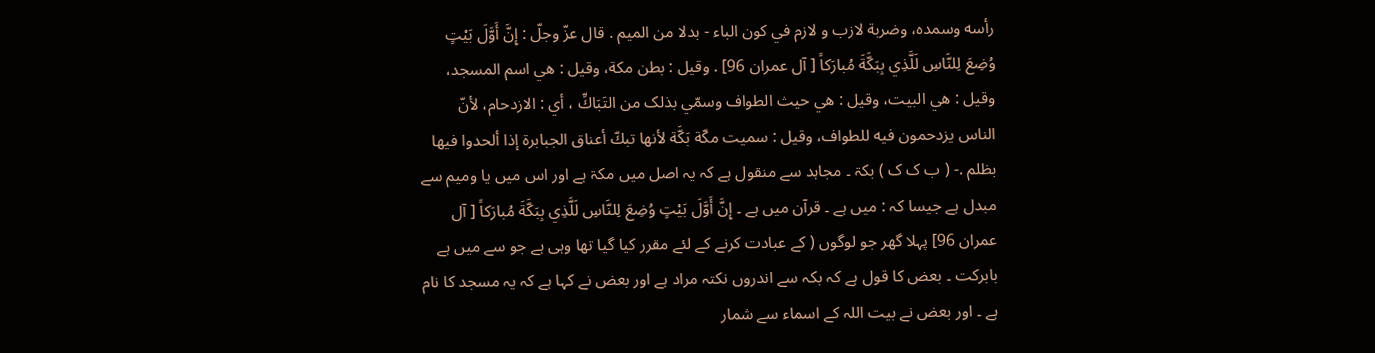رأسه وسمده، وضربة لازب و لازم في كون الباء - بدلا من المیم . قال عزّ وجلّ : إِنَّ أَوَّلَ بَيْتٍ وُضِعَ لِلنَّاسِ لَلَّذِي بِبَكَّةَ مُبارَكاً [ آل عمران 96] . وقیل : بطن مكة، وقیل : هي اسم المسجد، وقیل : هي البیت، وقیل : هي حيث الطواف وسمّي بذلک من التَبَاكِّ ، أي : الازدحام، لأنّ الناس يزدحمون فيه للطواف، وقیل : سمیت مكّة بَكَّة لأنها تبكّ أعناق الجبابرة إذا ألحدوا فيها بظلم .- ( ب ک ک ) بکۃ ۔ مجاہد سے منقول ہے کہ یہ اصل میں مکۃ ہے اور اس میں یا ومیم سے مبدل ہے جیسا کہ : میں ہے ۔ قرآن میں ہے ۔ إِنَّ أَوَّلَ بَيْتٍ وُضِعَ لِلنَّاسِ لَلَّذِي بِبَكَّةَ مُبارَكاً [ آل عمران 96] پہلا گھر جو لوگوں ( کے عبادت کرنے کے لئے مقرر کیا گیا تھا وہی ہے جو سے میں ہے بابرکت ۔ بعض کا قول ہے کہ بکہ سے اندروں نکتہ مراد ہے اور بعض نے کہا ہے کہ یہ مسجد کا نام ہے ۔ اور بعض نے بیت اللہ کے اسماء سے شمار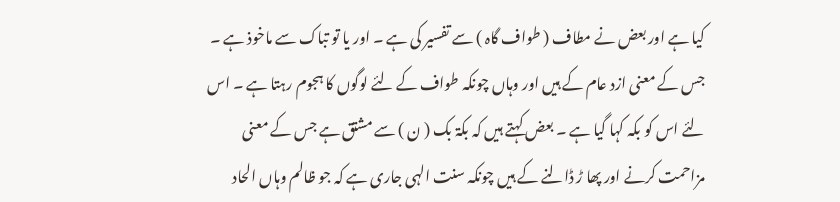کیا ہے اور بعض نے مطاف ( طواف گاہ ) سے تفسیر کی ہے ۔ اور یا تو تباک سے ماخوذ ہے ۔ جس کے معنی ازد عام کے ہیں اور وہاں چونکہ طواف کے لئے لوگوں کا ہجوم رہتا ہے ۔ اس لئے اس کو بکہ کہا گیا ہے ۔ بعض کہتے ہیں کہ بکۃ بک ( ن ) سے مشتق ہے جس کے معنی مزاحمت کرنے اور پھا ڑ ڈالنے کے ہیں چونکہ سنت الہی جاری ہے کہ جو ظالم وہاں الحاد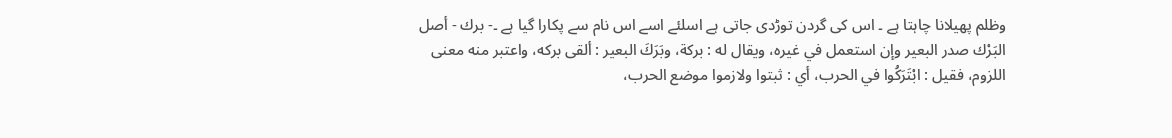وظلم پھیلانا چاہتا ہے ۔ اس کی گردن توڑدی جاتی ہے اسلئے اسے اس نام سے پکارا گیا ہے ۔- برك - أصل البَرْك صدر البعیر وإن استعمل في غيره، ويقال له : بركة، وبَرَكَ البعیر : ألقی بركه، واعتبر منه معنی اللزوم، فقیل : ابْتَرَكُوا في الحرب، أي : ثبتوا ولازموا موضع الحرب،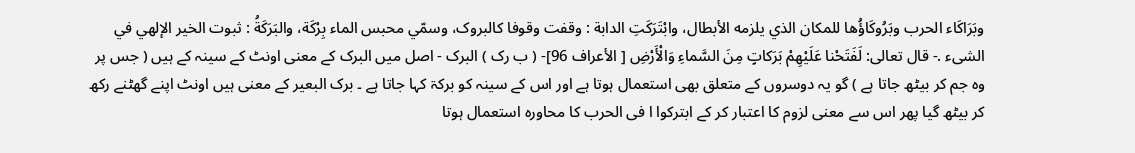وبَرَاكَاء الحرب وبَرُوكَاؤُها للمکان الذي يلزمه الأبطال، وابْتَرَكَتِ الدابة : وقفت وقوفا کالبروک، وسمّي محبس الماء بِرْكَة، والبَرَكَةُ : ثبوت الخیر الإلهي في الشیء .- قال تعالی: لَفَتَحْنا عَلَيْهِمْ بَرَكاتٍ مِنَ السَّماءِ وَالْأَرْضِ [ الأعراف 96]- ( ب رک ) البرک - اصل میں البرک کے معنی اونٹ کے سینہ کے ہیں ( جس پر وہ جم کر بیٹھ جاتا ہے ) گو یہ دوسروں کے متعلق بھی استعمال ہوتا ہے اور اس کے سینہ کو برکۃ کہا جاتا ہے ۔ برک البعیر کے معنی ہیں اونٹ اپنے گھٹنے رکھ کر بیٹھ گیا پھر اس سے معنی لزوم کا اعتبار کر کے ابترکوا ا فی الحرب کا محاورہ استعمال ہوتا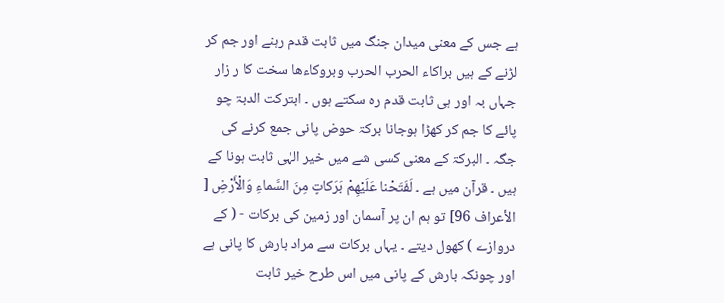ہے جس کے معنی میدان جنگ میں ثابت قدم رہنے اور جم کر لڑنے کے ہیں براکاء الحرب الحرب وبروکاءھا سخت کا ر زار جہاں بہ اور ہی ثابت قدم رہ سکتے ہوں ۔ ابترکت الدبۃ چو پائے کا جم کر کھڑا ہوجانا برکۃ حوض پانی جمع کرنے کی جگہ ۔ البرکۃ کے معنی کسی شے میں خیر الہٰی ثابت ہونا کے ہیں ۔ قرآن میں ہے ۔ لَفَتَحْنا عَلَيْهِمْ بَرَكاتٍ مِنَ السَّماءِ وَالْأَرْضِ [ الأعراف 96] تو ہم ان پر آسمان اور زمین کی برکات - ( کے دروازے ) کھول دیتے ۔ یہاں برکات سے مراد بارش کا پانی ہے اور چونکہ بارش کے پانی میں اس طرح خیر ثابت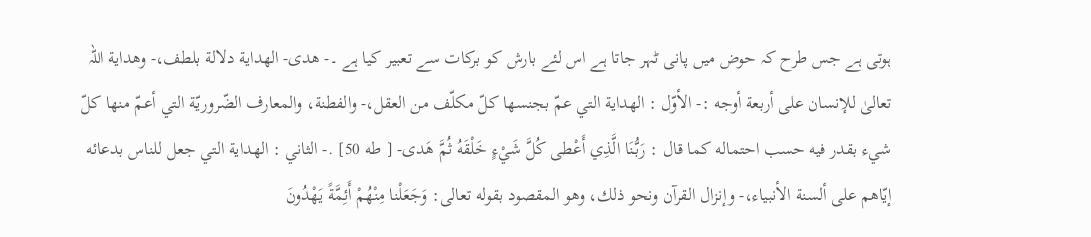ہوتی ہے جس طرح کہ حوض میں پانی ٹہر جاتا ہے اس لئے بارش کو برکات سے تعبیر کیا ہے ۔- هدى- الهداية دلالة بلطف،- وهداية اللہ تعالیٰ للإنسان علی أربعة أوجه :- الأوّل : الهداية التي عمّ بجنسها كلّ مكلّف من العقل،- والفطنة، والمعارف الضّروريّة التي أعمّ منها كلّ شيء بقدر فيه حسب احتماله كما قال : رَبُّنَا الَّذِي أَعْطى كُلَّ شَيْءٍ خَلْقَهُ ثُمَّ هَدى- [ طه 50] .- الثاني : الهداية التي جعل للناس بدعائه إيّاهم علی ألسنة الأنبیاء،- وإنزال القرآن ونحو ذلك، وهو المقصود بقوله تعالی: وَجَعَلْنا مِنْهُمْ أَئِمَّةً يَهْدُونَ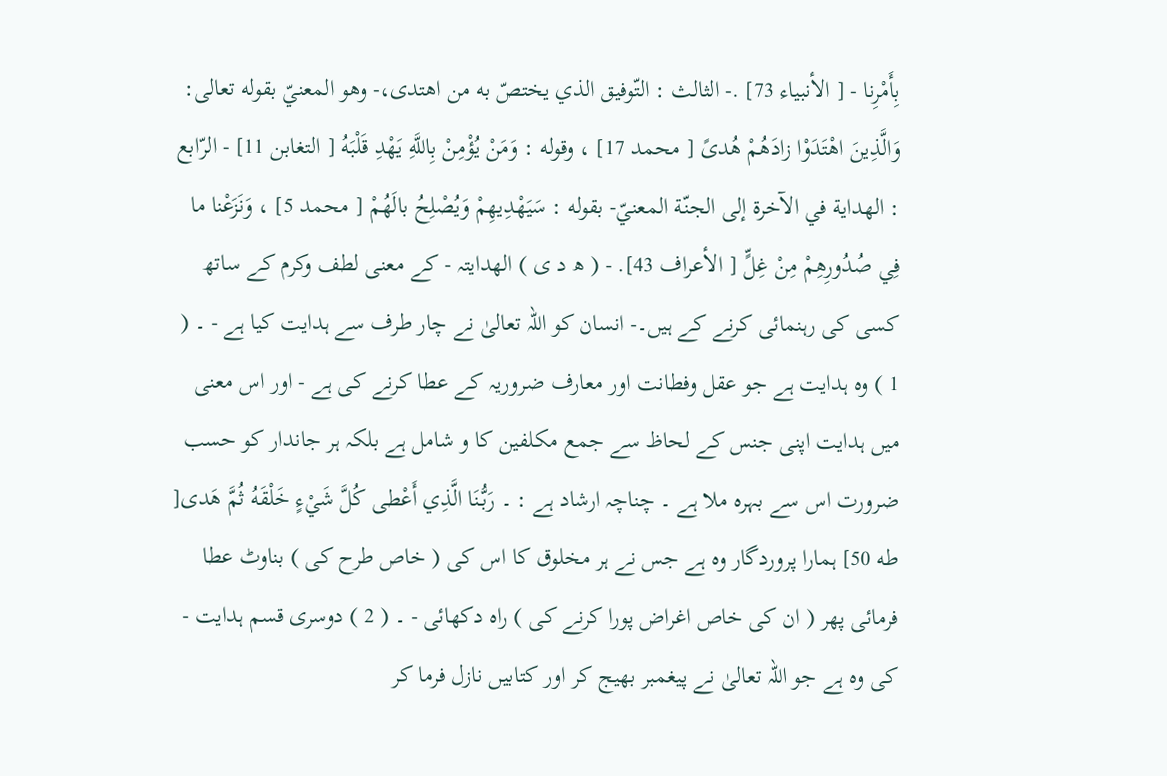بِأَمْرِنا - [ الأنبیاء 73] .- الثالث : التّوفیق الذي يختصّ به من اهتدی،- وهو المعنيّ بقوله تعالی: وَالَّذِينَ اهْتَدَوْا زادَهُمْ هُدىً [ محمد 17] ، وقوله : وَمَنْ يُؤْمِنْ بِاللَّهِ يَهْدِ قَلْبَهُ [ التغابن 11] - الرّابع : الهداية في الآخرة إلى الجنّة المعنيّ- بقوله : سَيَهْدِيهِمْ وَيُصْلِحُ بالَهُمْ [ محمد 5] ، وَنَزَعْنا ما فِي صُدُورِهِمْ مِنْ غِلٍّ [ الأعراف 43]. - ( ھ د ی ) الھدایتہ - کے معنی لطف وکرم کے ساتھ کسی کی رہنمائی کرنے کے ہیں۔- انسان کو اللہ تعالیٰ نے چار طرف سے ہدایت کیا ہے - ۔ ( 1 ) وہ ہدایت ہے جو عقل وفطانت اور معارف ضروریہ کے عطا کرنے کی ہے - اور اس معنی میں ہدایت اپنی جنس کے لحاظ سے جمع مکلفین کا و شامل ہے بلکہ ہر جاندار کو حسب ضرورت اس سے بہرہ ملا ہے ۔ چناچہ ارشاد ہے : ۔ رَبُّنَا الَّذِي أَعْطى كُلَّ شَيْءٍ خَلْقَهُ ثُمَّ هَدى[ طه 50] ہمارا پروردگار وہ ہے جس نے ہر مخلوق کا اس کی ( خاص طرح کی ) بناوٹ عطا فرمائی پھر ( ان کی خاص اغراض پورا کرنے کی ) راہ دکھائی - ۔ ( 2 ) دوسری قسم ہدایت - کی وہ ہے جو اللہ تعالیٰ نے پیغمبر بھیج کر اور کتابیں نازل فرما کر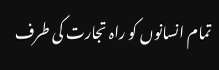تمام انسانوں کو راہ تجارت کی طرف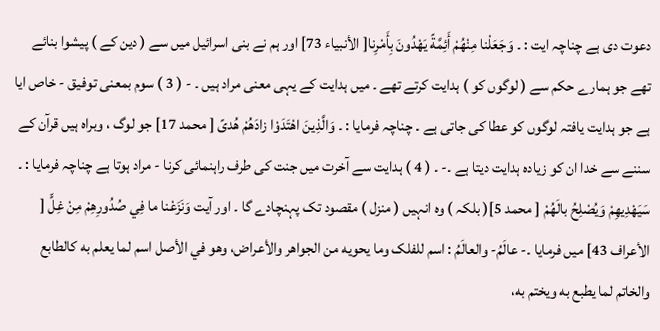دعوت دی ہے چناچہ ایت : ۔ وَجَعَلْنا مِنْهُمْ أَئِمَّةً يَهْدُونَ بِأَمْرِنا[ الأنبیاء 73] اور ہم نے بنی اسرائیل میں سے ( دین کے ) پیشوا بنائے تھے جو ہمارے حکم سے ( لوگوں کو ) ہدایت کرتے تھے ۔ میں ہدایت کے یہی معنی مراد ہیں ۔ - ( 3 ) سوم بمعنی توفیق - خاص ایا ہے جو ہدایت یافتہ لوگوں کو عطا کی جاتی ہے ۔ چناچہ فرمایا : ۔ وَالَّذِينَ اهْتَدَوْا زادَهُمْ هُدىً [ محمد 17] جو لوگ ، وبراہ ہیں قرآن کے سننے سے خدا ان کو زیادہ ہدایت دیتا ہے ۔- ۔ ( 4 ) ہدایت سے آخرت میں جنت کی طرف راہنمائی کرنا - مراد ہوتا ہے چناچہ فرمایا : ۔ سَيَهْدِيهِمْ وَيُصْلِحُ بالَهُمْ [ محمد 5]( بلکہ ) وہ انہیں ( منزل ) مقصود تک پہنچادے گا ۔ اور آیت وَنَزَعْنا ما فِي صُدُورِهِمْ مِنْ غِلٍّ [ الأعراف 43] میں فرمایا ۔- عالَمُ- والعالَمُ : اسم للفلک وما يحويه من الجواهر والأعراض، وهو في الأصل اسم لما يعلم به کالطابع والخاتم لما يطبع به ويختم به،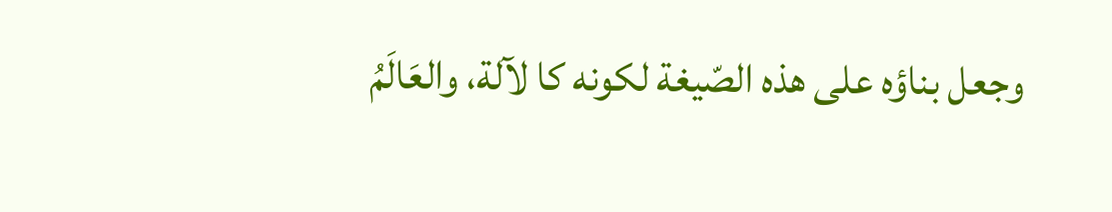وجعل بناؤه علی هذه الصّيغة لکونه کا لآلة، والعَالَمُ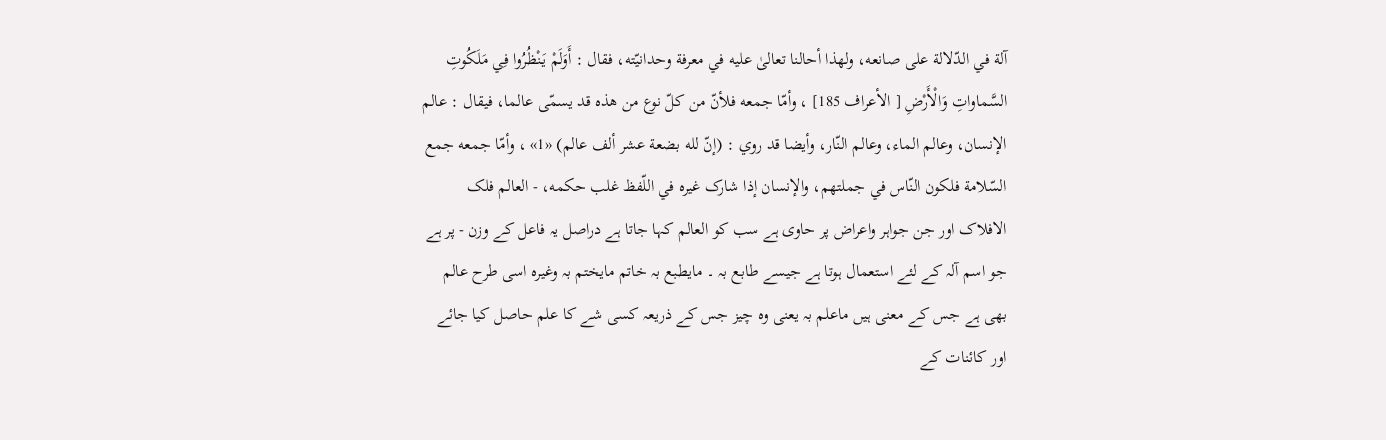آلة في الدّلالة علی صانعه، ولهذا أحالنا تعالیٰ عليه في معرفة وحدانيّته، فقال : أَوَلَمْ يَنْظُرُوا فِي مَلَكُوتِ السَّماواتِ وَالْأَرْضِ [ الأعراف 185] ، وأمّا جمعه فلأنّ من کلّ نوع من هذه قد يسمّى عالما، فيقال : عالم الإنسان، وعالم الماء، وعالم النّار، وأيضا قد روي : (إنّ لله بضعة عشر ألف عالم) «1» ، وأمّا جمعه جمع السّلامة فلکون النّاس في جملتهم، والإنسان إذا شارک غيره في اللّفظ غلب حكمه، - العالم فلک الافلاک اور جن جواہر واعراض پر حاوی ہے سب کو العالم کہا جاتا ہے دراصل یہ فاعل کے وزن - پر ہے جو اسم آلہ کے لئے استعمال ہوتا ہے جیسے طابع بہ ۔ مایطبع بہ خاتم مایختم بہ وغیرہ اسی طرح عالم بھی ہے جس کے معنی ہیں ماعلم بہ یعنی وہ چیز جس کے ذریعہ کسی شے کا علم حاصل کیا جائے اور کائنات کے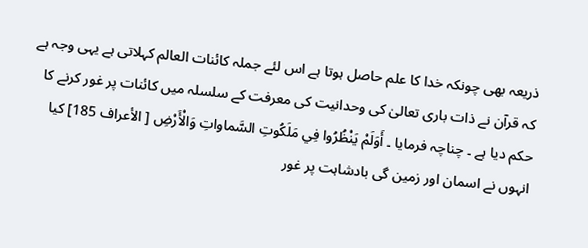ذریعہ بھی چونکہ خدا کا علم حاصل ہوتا ہے اس لئے جملہ کائنات العالم کہلاتی ہے یہی وجہ ہے کہ قرآن نے ذات باری تعالیٰ کی وحدانیت کی معرفت کے سلسلہ میں کائنات پر غور کرنے کا حکم دیا ہے ۔ چناچہ فرمایا ۔ أَوَلَمْ يَنْظُرُوا فِي مَلَكُوتِ السَّماواتِ وَالْأَرْضِ [ الأعراف 185] کیا انہوں نے اسمان اور زمین گی بادشاہت پر غور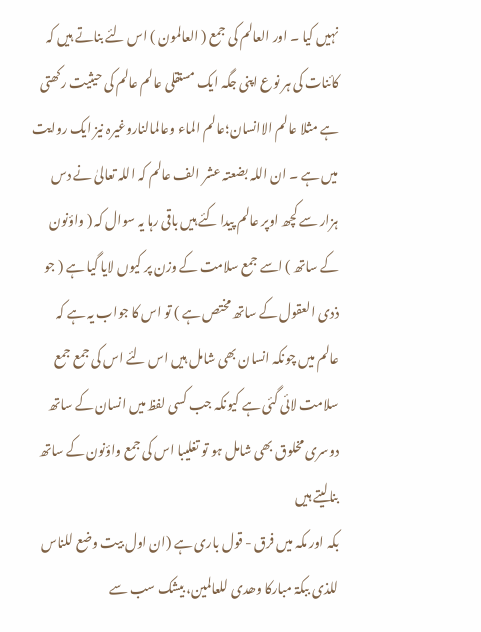نہیں کیا ۔ اور العالم کی جمع ( العالمون ) اس لئے بناتے ہیں کہ کائنات کی ہر نوع اپنی جگہ ایک مستقلی عالم عالم کی حیثیت رکھتی ہے مثلا عالم الاانسان؛عالم الماء وعالمالناروغیرہ نیز ایک روایت میں ہے ۔ ان اللہ بضعتہ عشر الف عالم کہ اللہ تعالیٰ نے دس ہزار سے کچھ اوپر عالم پیدا کئے ہیں باقی رہا یہ سوال کہ ( واؤنون کے ساتھ ) اسے جمع سلامت کے وزن پر کیوں لایا گیا ہے ( جو ذدی العقول کے ساتھ مختص ہے ) تو اس کا جواب یہ ہے کہ عالم میں چونکہ انسان بھی شامل ہیں اس لئے اس کی جمع جمع سلامت لائی گئی ہے کیونکہ جب کسی لفظ میں انسان کے ساتھ دوسری مخلوق بھی شامل ہو تو تغلیبا اس کی جمع واؤنون کے ساتھ بنالیتے ہیں
بکہ اور مکہ میں فرق - قول باری ہے (ان اول بیت وضع للناس للذی ببکۃ مبارکا وھدی للعالمین، بیشک سب سے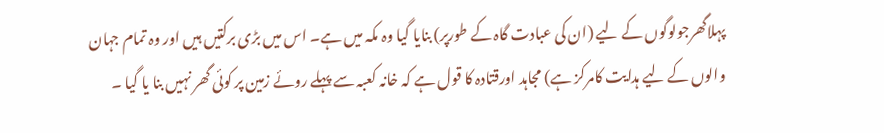پہلاگھرجولوگوں کے لیے (ان کی عبادت گاہ کے طورپر) بنایا گیا وہ مکہ میں ہے۔ اس میں بڑی برکتیں ہیں اور وہ تمام جہان والوں کے لیے ہدایت کامرکز ہے) مجاہد اورقتادہ کا قول ہے کہ خانہ کعبہ سے پہلے روئے زمین پر کوئی گھر نہیں بنا یا گیا ۔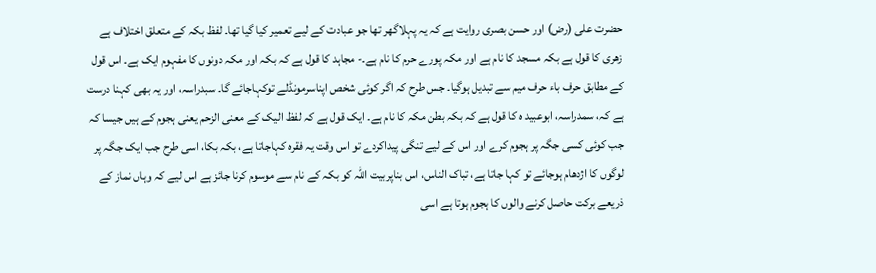حضرت علی (رض) اور حسن بصری روایت ہے کہ یہ پہلاگھر تھا جو عبادت کے لیے تعمیر کیا گیا تھا۔ لفظ بکہ کے متعلق اختلاف ہے زھری کا قول ہے بکہ مسجد کا نام ہے اور مکہ پورے حرم کا نام ہے۔- مجاہد کا قول ہے کہ بکہ اور مکہ دونوں کا مفہوم ایک ہے۔ اس قول کے مطابق حرف باء حرف میم سے تبدیل ہوگیا۔ جس طرح کہ اگر کوئی شخص اپناسرمونڈلے توکہاجائے گا۔ سبدراسہ، اور یہ بھی کہنا درست ہے کہ، سمدراسہ، ابوعبید ہ کا قول ہے کہ بکہ بطن مکہ کا نام ہے۔ ایک قول ہے کہ لفظ الیک کے معنی الزحم یعنی ہجوم کے ہیں جیسا کہ جب کوئی کسی جگہ پر ہجوم کرے اور اس کے لیے تنگی پیداکردے تو اس وقت یہ فقرہ کہاجاتا ہے، بکہ بکا، اسی طرح جب ایک جگہ پر لوگوں کا اژدھام ہوجائے تو کہا جاتا ہے، تباک الناس، اس بناپربیت اللہ کو بکہ کے نام سے موسوم کرنا جائز ہے اس لیے کہ وہاں نماز کے ذریعے برکت حاصل کرنے والوں کا ہجوم ہوتا ہے اسی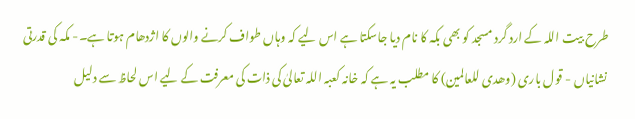طرح بیت اللہ کے ارد گرد مسجد کو بھی بکہ کا نام دیا جاسکتا ہے اس لیے کہ وہاں طواف کرنے والوں کا اژدھام ہوتا ہے۔- مکہ کی قدرتی نشانیاں - قول باری (وھدی للعالمین) کا مطلب یہ ہے کہ خانہ کعبہ اللہ تعالیٰ کی ذات کی معرفت کے لیے اس لحاظ سے دلیل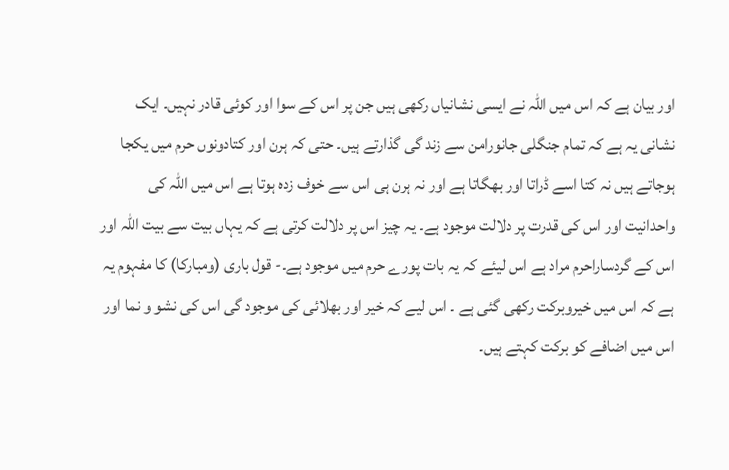اور بیان ہے کہ اس میں اللہ نے ایسی نشانیاں رکھی ہیں جن پر اس کے سوا اور کوئی قادر نہیں۔ ایک نشانی یہ ہے کہ تمام جنگلی جانورامن سے زند گی گذارتے ہیں۔ حتی کہ ہرن اور کتادونوں حرم میں یکجا ہوجاتے ہیں نہ کتا اسے ڈراتا اور بھگاتا ہے اور نہ ہرن ہی اس سے خوف زدہ ہوتا ہے اس میں اللہ کی واحدانیت اور اس کی قدرت پر دلالت موجود ہے۔ یہ چیز اس پر دلالت کرتی ہے کہ یہاں بیت سے بیت اللہ اور اس کے گردساراحرم مراد ہے اس لیئے کہ یہ بات پورے حرم میں موجود ہے۔- قول باری (ومبارکا) کا مفہوم یہ ہے کہ اس میں خیروبرکت رکھی گئی ہے ۔ اس لیے کہ خیر اور بھلائی کی موجود گی اس کی نشو و نما اور اس میں اضافے کو برکت کہتے ہیں۔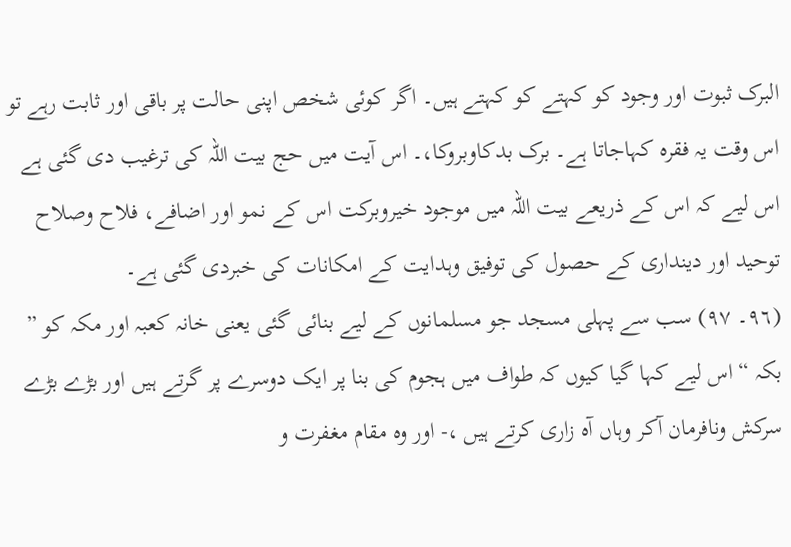البرک ثبوت اور وجود کو کہتے کو کہتے ہیں۔ اگر کوئی شخص اپنی حالت پر باقی اور ثابت رہے تو اس وقت یہ فقرہ کہاجاتا ہے۔ برک بدکاوبروکا،۔ اس آیت میں حج بیت اللہ کی ترغیب دی گئی ہے اس لیے کہ اس کے ذریعے بیت اللہ میں موجود خیروبرکت اس کے نمو اور اضافے، فلاح وصلاح توحید اور دینداری کے حصول کی توفیق وہدایت کے امکانات کی خبردی گئی ہے۔
(٩٦۔ ٩٧) سب سے پہلی مسجد جو مسلمانوں کے لیے بنائی گئی یعنی خانہ کعبہ اور مکہ کو ” بکہ “ اس لیے کہا گیا کیوں کہ طواف میں ہجوم کی بنا پر ایک دوسرے پر گرتے ہیں اور بڑے بڑے سرکش ونافرمان آکر وہاں آہ زاری کرتے ہیں ،- اور وہ مقام مغفرت و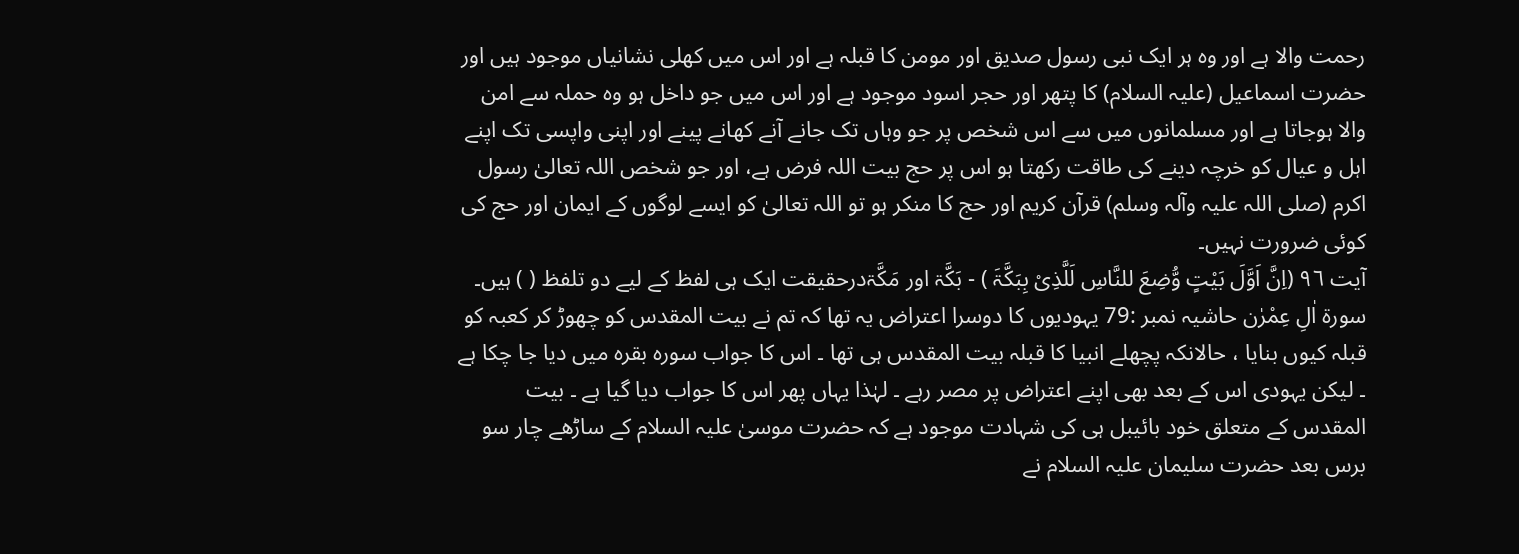رحمت والا ہے اور وہ ہر ایک نبی رسول صدیق اور مومن کا قبلہ ہے اور اس میں کھلی نشانیاں موجود ہیں اور حضرت اسماعیل (علیہ السلام) کا پتھر اور حجر اسود موجود ہے اور اس میں جو داخل ہو وہ حملہ سے امن والا ہوجاتا ہے اور مسلمانوں میں سے اس شخص پر جو وہاں تک جانے آنے کھانے پینے اور اپنی واپسی تک اپنے اہل و عیال کو خرچہ دینے کی طاقت رکھتا ہو اس پر حج بیت اللہ فرض ہے، اور جو شخص اللہ تعالیٰ رسول اکرم (صلی اللہ علیہ وآلہ وسلم) قرآن کریم اور حج کا منکر ہو تو اللہ تعالیٰ کو ایسے لوگوں کے ایمان اور حج کی کوئی ضرورت نہیں۔
آیت ٩٦ (اِنَّ اَوَّلَ بَیْتٍ وُّضِعَ للنَّاسِ لَلَّذِیْ بِبَکَّۃَ ) - بَکَّۃ اور مَکَّۃدرحقیقت ایک ہی لفظ کے لیے دو تلفظ ( ) ہیں۔
سورة اٰلِ عِمْرٰن حاشیہ نمبر :79 یہودیوں کا دوسرا اعتراض یہ تھا کہ تم نے بیت المقدس کو چھوڑ کر کعبہ کو قبلہ کیوں بنایا ، حالانکہ پچھلے انبیا کا قبلہ بیت المقدس ہی تھا ۔ اس کا جواب سورہ بقرہ میں دیا جا چکا ہے ۔ لیکن یہودی اس کے بعد بھی اپنے اعتراض پر مصر رہے ۔ لہٰذا یہاں پھر اس کا جواب دیا گیا ہے ۔ بیت المقدس کے متعلق خود بائیبل ہی کی شہادت موجود ہے کہ حضرت موسیٰ علیہ السلام کے ساڑھے چار سو برس بعد حضرت سلیمان علیہ السلام نے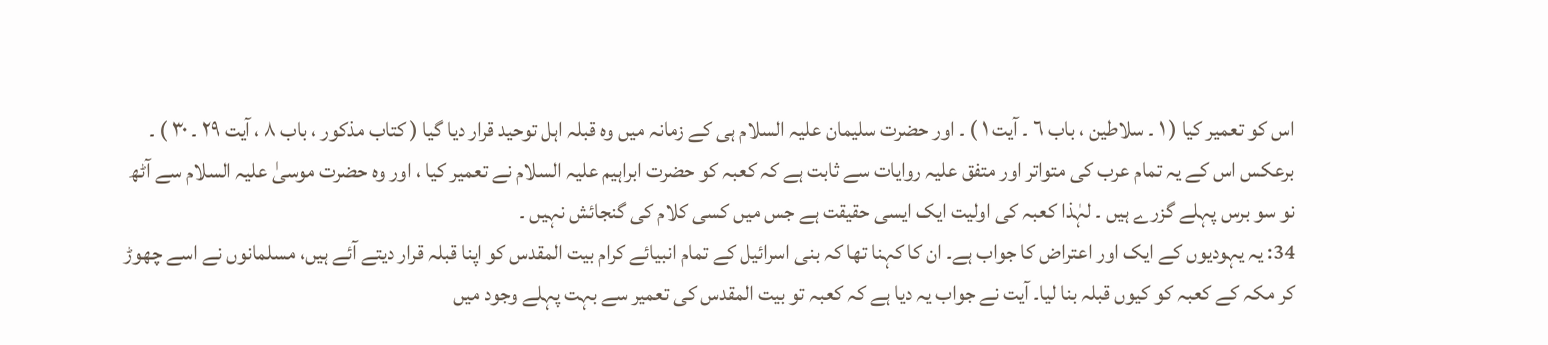اس کو تعمیر کیا ( ١ ۔ سلاطین ، باب ٦ ۔ آیت ١ ) ۔ اور حضرت سلیمان علیہ السلام ہی کے زمانہ میں وہ قبلہ اہل توحید قرار دیا گیا ( کتاب مذکور ، باب ۸ ، آیت ۲۹ ۔ ۳۰ ) ۔ برعکس اس کے یہ تمام عرب کی متواتر اور متفق علیہ روایات سے ثابت ہے کہ کعبہ کو حضرت ابراہیم علیہ السلام نے تعمیر کیا ، اور وہ حضرت موسیٰ علیہ السلام سے آٹھ نو سو برس پہلے گزرے ہیں ۔ لہٰذا کعبہ کی اولیت ایک ایسی حقیقت ہے جس میں کسی کلام کی گنجائش نہیں ۔
34: یہ یہودیوں کے ایک اور اعتراض کا جواب ہے۔ ان کا کہنا تھا کہ بنی اسرائیل کے تمام انبیائے کرام بیت المقدس کو اپنا قبلہ قرار دیتے آئے ہیں، مسلمانوں نے اسے چھوڑ کر مکہ کے کعبہ کو کیوں قبلہ بنا لیا۔ آیت نے جواب یہ دیا ہے کہ کعبہ تو بیت المقدس کی تعمیر سے بہت پہلے وجود میں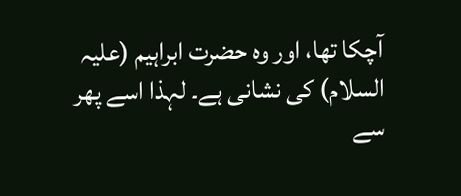آچکا تھا، اور وہ حضرت ابراہیم (علیہ السلام) کی نشانی ہے۔ لہذا اسے پھر سے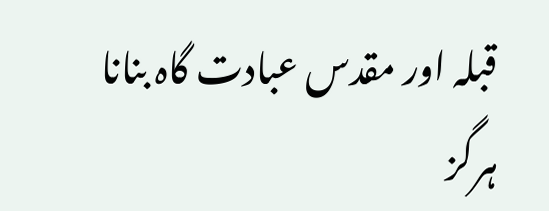قبلہ اور مقدس عبادت گاہ بنانا ہرگز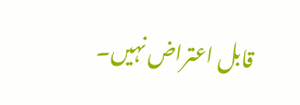قابل اعتراض نہیں۔